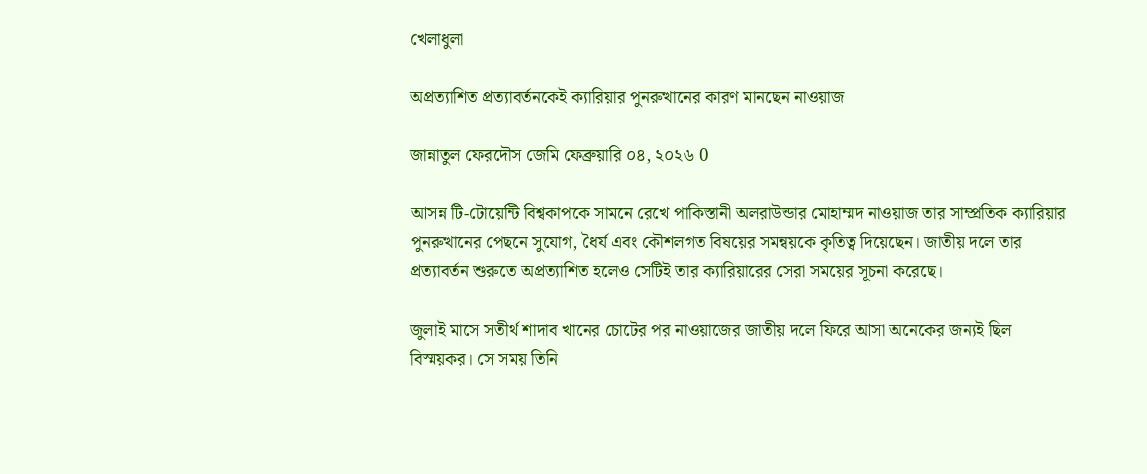খেলাধুলা

অপ্রত্যাশিত প্রত্যাবর্তনকেই ক্যারিয়ার পুনরুত্থানের কারণ মানছেন নাওয়াজ

জান্নাতুল ফেরদৌস জেমি ফেব্রুয়ারি ০৪, ২০২৬ 0

আসন্ন টি-টোয়েন্টি বিশ্বকাপকে সামনে রেখে পাকিস্তানী অলরাউন্ডার মোহাম্মদ নাওয়াজ তার সাম্প্রতিক ক্যারিয়ার পুনরুত্থানের পেছনে সুযোগ, ধৈর্য এবং কৌশলগত বিষয়ের সমন্বয়কে কৃতিত্ব দিয়েছেন। জাতীয় দলে তার প্রত্যাবর্তন শুরুতে অপ্রত্যাশিত হলেও সেটিই তার ক্যারিয়ারের সেরা সময়ের সূচনা করেছে।

জুলাই মাসে সতীর্থ শাদাব খানের চোটের পর নাওয়াজের জাতীয় দলে ফিরে আসা অনেকের জন্যই ছিল বিস্ময়কর। সে সময় তিনি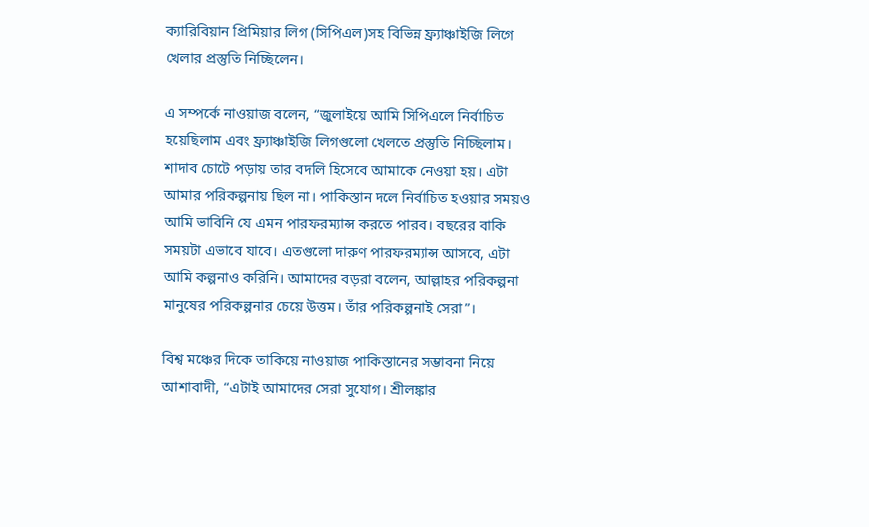ক্যারিবিয়ান প্রিমিয়ার লিগ (সিপিএল)সহ বিভিন্ন ফ্র্যাঞ্চাইজি লিগে খেলার প্রস্তুতি নিচ্ছিলেন।

এ সম্পর্কে নাওয়াজ বলেন, “জুলাইয়ে আমি সিপিএলে নির্বাচিত হয়েছিলাম এবং ফ্র্যাঞ্চাইজি লিগগুলো খেলতে প্রস্তুতি নিচ্ছিলাম। শাদাব চোটে পড়ায় তার বদলি হিসেবে আমাকে নেওয়া হয়। এটা আমার পরিকল্পনায় ছিল না। পাকিস্তান দলে নির্বাচিত হওয়ার সময়ও আমি ভাবিনি যে এমন পারফরম্যান্স করতে পারব। বছরের বাকি সময়টা এভাবে যাবে। এতগুলো দারুণ পারফরম্যান্স আসবে, এটা আমি কল্পনাও করিনি। আমাদের বড়রা বলেন, আল্লাহর পরিকল্পনা মানুষের পরিকল্পনার চেয়ে উত্তম। তাঁর পরিকল্পনাই সেরা”।

বিশ্ব মঞ্চের দিকে তাকিয়ে নাওয়াজ পাকিস্তানের সম্ভাবনা নিয়ে আশাবাদী, “এটাই আমাদের সেরা সুযোগ। শ্রীলঙ্কার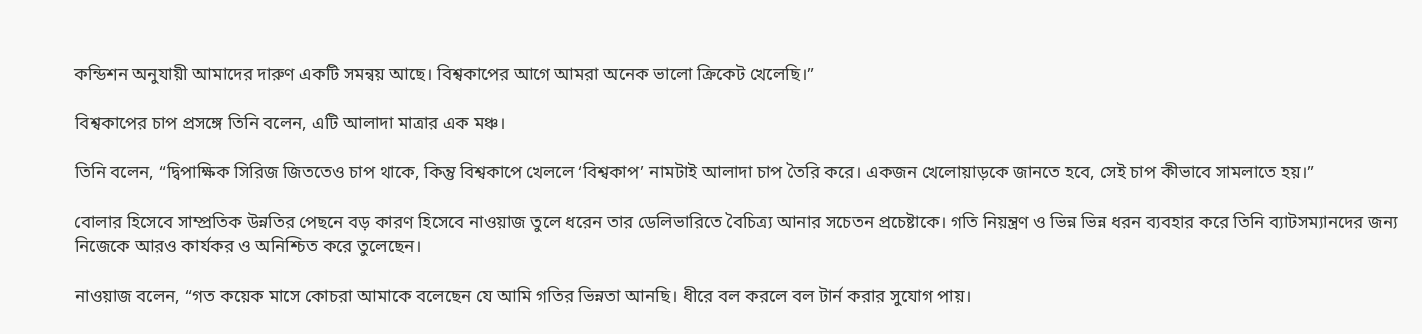কন্ডিশন অনুযায়ী আমাদের দারুণ একটি সমন্বয় আছে। বিশ্বকাপের আগে আমরা অনেক ভালো ক্রিকেট খেলেছি।”

বিশ্বকাপের চাপ প্রসঙ্গে তিনি বলেন, এটি আলাদা মাত্রার এক মঞ্চ।

তিনি বলেন, “দ্বিপাক্ষিক সিরিজ জিততেও চাপ থাকে, কিন্তু বিশ্বকাপে খেললে ‘বিশ্বকাপ’ নামটাই আলাদা চাপ তৈরি করে। একজন খেলোয়াড়কে জানতে হবে, সেই চাপ কীভাবে সামলাতে হয়।”

বোলার হিসেবে সাম্প্রতিক উন্নতির পেছনে বড় কারণ হিসেবে নাওয়াজ তুলে ধরেন তার ডেলিভারিতে বৈচিত্র্য আনার সচেতন প্রচেষ্টাকে। গতি নিয়ন্ত্রণ ও ভিন্ন ভিন্ন ধরন ব্যবহার করে তিনি ব্যাটসম্যানদের জন্য নিজেকে আরও কার্যকর ও অনিশ্চিত করে তুলেছেন।

নাওয়াজ বলেন, “গত কয়েক মাসে কোচরা আমাকে বলেছেন যে আমি গতির ভিন্নতা আনছি। ধীরে বল করলে বল টার্ন করার সুযোগ পায়।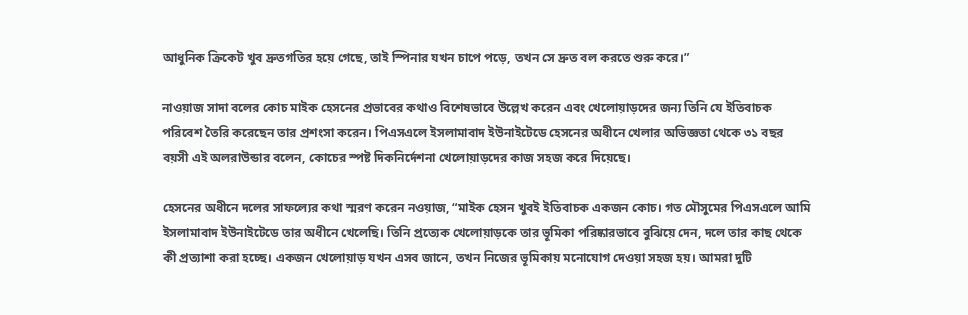আধুনিক ক্রিকেট খুব দ্রুতগতির হয়ে গেছে, তাই স্পিনার যখন চাপে পড়ে, তখন সে দ্রুত বল করতে শুরু করে।”

নাওয়াজ সাদা বলের কোচ মাইক হেসনের প্রভাবের কথাও বিশেষভাবে উল্লেখ করেন এবং খেলোয়াড়দের জন্য তিনি যে ইতিবাচক পরিবেশ তৈরি করেছেন তার প্রশংসা করেন। পিএসএলে ইসলামাবাদ ইউনাইটেডে হেসনের অধীনে খেলার অভিজ্ঞতা থেকে ৩১ বছর বয়সী এই অলরাউন্ডার বলেন, কোচের স্পষ্ট দিকনির্দেশনা খেলোয়াড়দের কাজ সহজ করে দিয়েছে।

হেসনের অধীনে দলের সাফল্যের কথা স্মরণ করেন নওয়াজ, “মাইক হেসন খুবই ইতিবাচক একজন কোচ। গত মৌসুমের পিএসএলে আমি ইসলামাবাদ ইউনাইটেডে তার অধীনে খেলেছি। তিনি প্রত্যেক খেলোয়াড়কে তার ভূমিকা পরিষ্কারভাবে বুঝিয়ে দেন, দলে তার কাছ থেকে কী প্রত্যাশা করা হচ্ছে। একজন খেলোয়াড় যখন এসব জানে, তখন নিজের ভূমিকায় মনোযোগ দেওয়া সহজ হয়। আমরা দুটি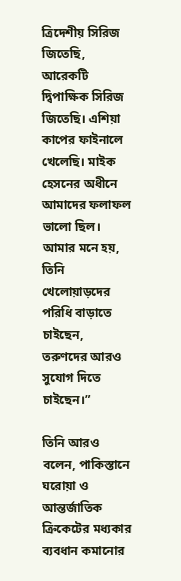ত্রিদেশীয় সিরিজ জিতেছি, আরেকটি দ্বিপাক্ষিক সিরিজ জিতেছি। এশিয়া কাপের ফাইনালে খেলেছি। মাইক হেসনের অধীনে আমাদের ফলাফল ভালো ছিল। আমার মনে হয়, তিনি খেলোয়াড়দের পরিধি বাড়াতে চাইছেন, তরুণদের আরও সুযোগ দিতে চাইছেন।”

তিনি আরও বলেন, পাকিস্তানে ঘরোয়া ও আন্তর্জাতিক ক্রিকেটের মধ্যকার ব্যবধান কমানোর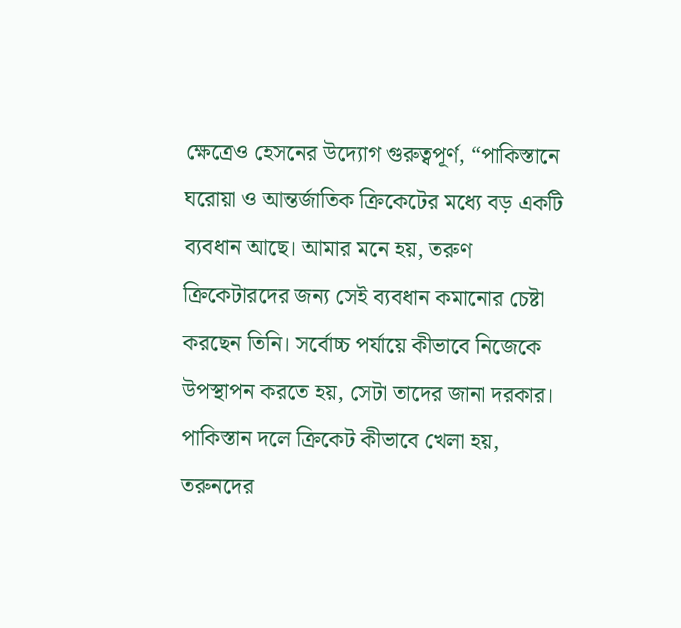ক্ষেত্রেও হেসনের উদ্যোগ গুরুত্বপূর্ণ, “পাকিস্তানে ঘরোয়া ও আন্তর্জাতিক ক্রিকেটের মধ্যে বড় একটি ব্যবধান আছে। আমার মনে হয়, তরুণ ক্রিকেটারদের জন্য সেই ব্যবধান কমানোর চেষ্টা করছেন তিনি। সর্বোচ্চ পর্যায়ে কীভাবে নিজেকে উপস্থাপন করতে হয়, সেটা তাদের জানা দরকার। পাকিস্তান দলে ক্রিকেট কীভাবে খেলা হয়, তরুনদের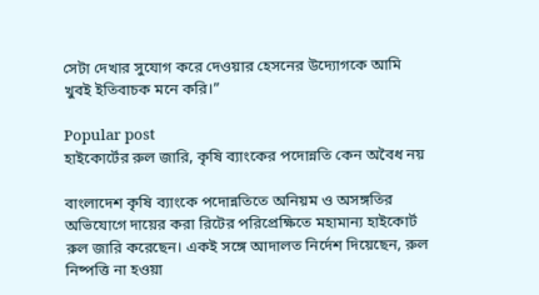সেটা দেখার সুযোগ করে দেওয়ার হেসনের উদ্যোগকে আমি খুবই ইতিবাচক মনে করি।”

Popular post
হাইকোর্টের রুল জারি, কৃষি ব্যাংকের পদোন্নতি কেন অবৈধ নয়

বাংলাদেশ কৃষি ব্যাংকে পদোন্নতিতে অনিয়ম ও অসঙ্গতির অভিযোগে দায়ের করা রিটের পরিপ্রেক্ষিতে মহামান্য হাইকোর্ট রুল জারি করেছেন। একই সঙ্গে আদালত নির্দেশ দিয়েছেন, রুল নিষ্পত্তি না হওয়া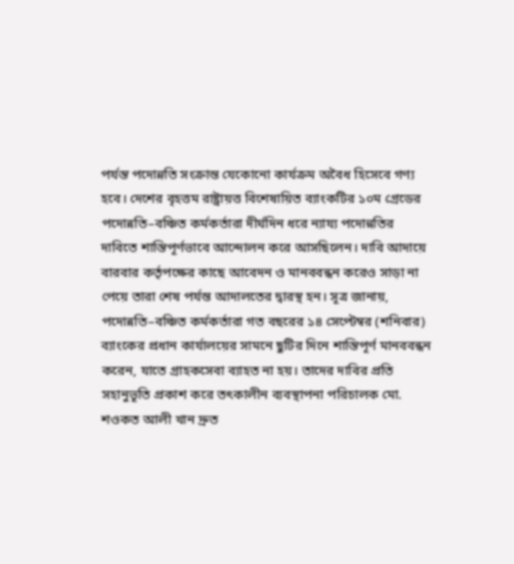পর্যন্ত পদোন্নতি সংক্রান্ত যেকোনো কার্যক্রম অবৈধ হিসেবে গণ্য হবে। দেশের বৃহত্তম রাষ্ট্রায়ত্ত বিশেষায়িত ব্যাংকটির ১০ম গ্রেডের পদোন্নতি–বঞ্চিত কর্মকর্তারা দীর্ঘদিন ধরে ন্যায্য পদোন্নতির দাবিতে শান্তিপূর্ণভাবে আন্দোলন করে আসছিলেন। দাবি আদায়ে বারবার কর্তৃপক্ষের কাছে আবেদন ও মানববন্ধন করেও সাড়া না পেয়ে তারা শেষ পর্যন্ত আদালতের দ্বারস্থ হন। সূত্র জানায়, পদোন্নতি–বঞ্চিত কর্মকর্তারা গত বছরের ১৪ সেপ্টেম্বর (শনিবার) ব্যাংকের প্রধান কার্যালয়ের সামনে ছুটির দিনে শান্তিপূর্ণ মানববন্ধন করেন, যাতে গ্রাহকসেবা ব্যাহত না হয়। তাদের দাবির প্রতি সহানুভূতি প্রকাশ করে তৎকালীন ব্যবস্থাপনা পরিচালক মো. শওকত আলী খান দ্রুত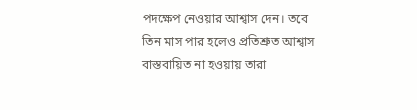পদক্ষেপ নেওয়ার আশ্বাস দেন। তবে তিন মাস পার হলেও প্রতিশ্রুত আশ্বাস বাস্তবায়িত না হওয়ায় তারা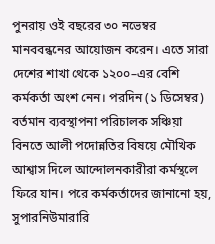পুনরায় ওই বছরের ৩০ নভেম্বর মানববন্ধনের আয়োজন করেন। এতে সারা দেশের শাখা থেকে ১২০০–এর বেশি কর্মকর্তা অংশ নেন। পরদিন (১ ডিসেম্বর) বর্তমান ব্যবস্থাপনা পরিচালক সঞ্চিয়া বিনতে আলী পদোন্নতির বিষয়ে মৌখিক আশ্বাস দিলে আন্দোলনকারীরা কর্মস্থলে ফিরে যান। পরে কর্মকর্তাদের জানানো হয়, সুপারনিউমারারি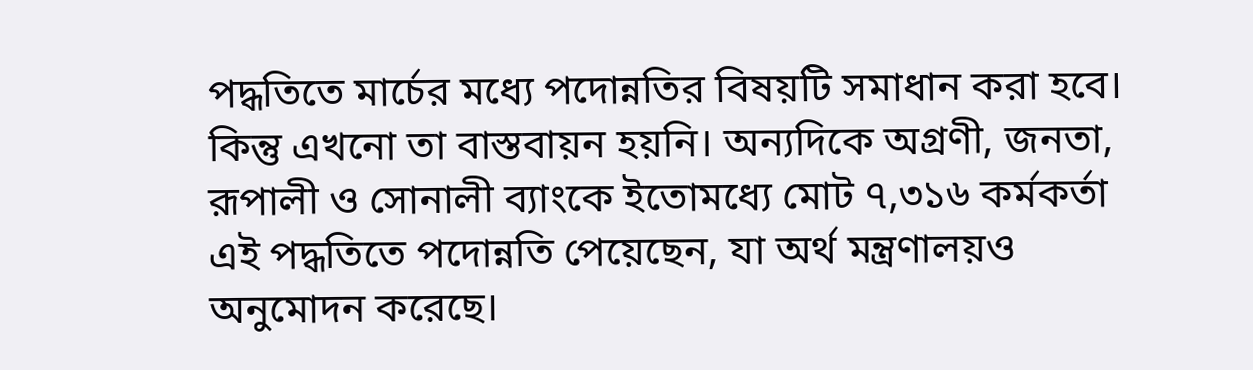পদ্ধতিতে মার্চের মধ্যে পদোন্নতির বিষয়টি সমাধান করা হবে। কিন্তু এখনো তা বাস্তবায়ন হয়নি। অন্যদিকে অগ্রণী, জনতা, রূপালী ও সোনালী ব্যাংকে ইতোমধ্যে মোট ৭,৩১৬ কর্মকর্তা এই পদ্ধতিতে পদোন্নতি পেয়েছেন, যা অর্থ মন্ত্রণালয়ও অনুমোদন করেছে।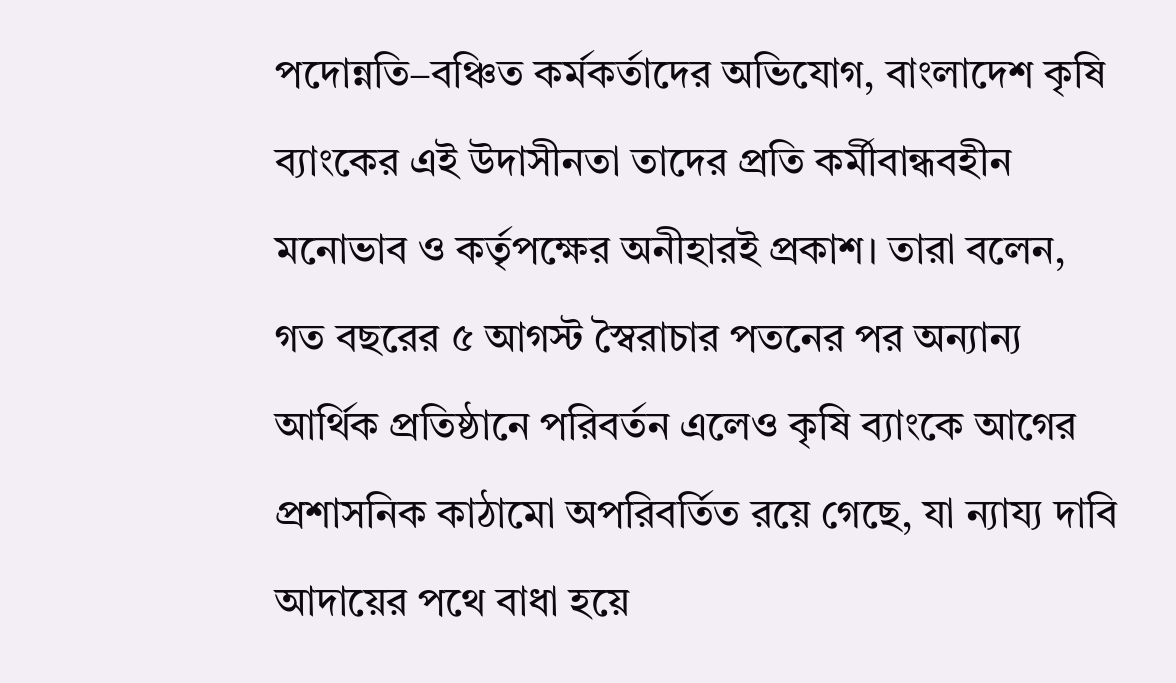পদোন্নতি–বঞ্চিত কর্মকর্তাদের অভিযোগ, বাংলাদেশ কৃষি ব্যাংকের এই উদাসীনতা তাদের প্রতি কর্মীবান্ধবহীন মনোভাব ও কর্তৃপক্ষের অনীহারই প্রকাশ। তারা বলেন, গত বছরের ৫ আগস্ট স্বৈরাচার পতনের পর অন্যান্য আর্থিক প্রতিষ্ঠানে পরিবর্তন এলেও কৃষি ব্যাংকে আগের প্রশাসনিক কাঠামো অপরিবর্তিত রয়ে গেছে, যা ন্যায্য দাবি আদায়ের পথে বাধা হয়ে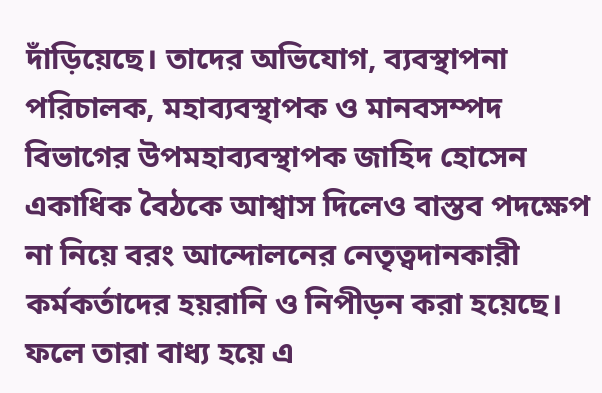দাঁড়িয়েছে। তাদের অভিযোগ, ব্যবস্থাপনা পরিচালক, মহাব্যবস্থাপক ও মানবসম্পদ বিভাগের উপমহাব্যবস্থাপক জাহিদ হোসেন একাধিক বৈঠকে আশ্বাস দিলেও বাস্তব পদক্ষেপ না নিয়ে বরং আন্দোলনের নেতৃত্বদানকারী কর্মকর্তাদের হয়রানি ও নিপীড়ন করা হয়েছে। ফলে তারা বাধ্য হয়ে এ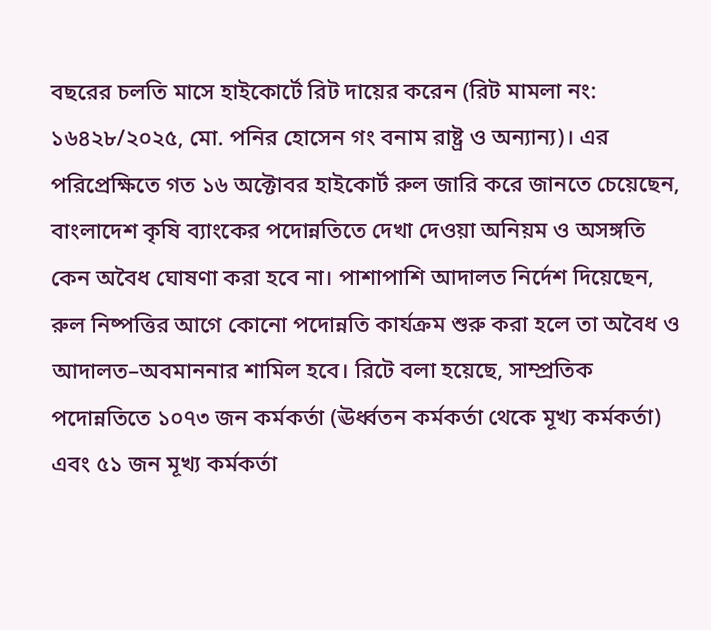বছরের চলতি মাসে হাইকোর্টে রিট দায়ের করেন (রিট মামলা নং: ১৬৪২৮/২০২৫, মো. পনির হোসেন গং বনাম রাষ্ট্র ও অন্যান্য)। এর পরিপ্রেক্ষিতে গত ১৬ অক্টোবর হাইকোর্ট রুল জারি করে জানতে চেয়েছেন, বাংলাদেশ কৃষি ব্যাংকের পদোন্নতিতে দেখা দেওয়া অনিয়ম ও অসঙ্গতি কেন অবৈধ ঘোষণা করা হবে না। পাশাপাশি আদালত নির্দেশ দিয়েছেন, রুল নিষ্পত্তির আগে কোনো পদোন্নতি কার্যক্রম শুরু করা হলে তা অবৈধ ও আদালত–অবমাননার শামিল হবে। রিটে বলা হয়েছে, সাম্প্রতিক পদোন্নতিতে ১০৭৩ জন কর্মকর্তা (ঊর্ধ্বতন কর্মকর্তা থেকে মূখ্য কর্মকর্তা) এবং ৫১ জন মূখ্য কর্মকর্তা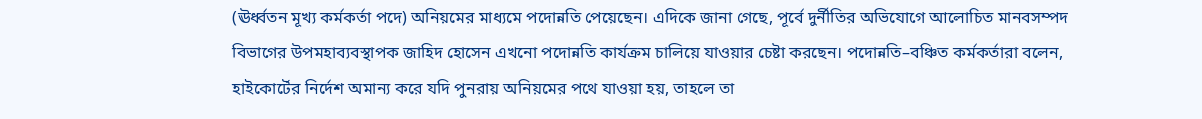(ঊর্ধ্বতন মূখ্য কর্মকর্তা পদে) অনিয়মের মাধ্যমে পদোন্নতি পেয়েছেন। এদিকে জানা গেছে, পূর্বে দুর্নীতির অভিযোগে আলোচিত মানবসম্পদ বিভাগের উপমহাব্যবস্থাপক জাহিদ হোসেন এখনো পদোন্নতি কার্যক্রম চালিয়ে যাওয়ার চেষ্টা করছেন। পদোন্নতি–বঞ্চিত কর্মকর্তারা বলেন, হাইকোর্টের নির্দেশ অমান্য করে যদি পুনরায় অনিয়মের পথে যাওয়া হয়, তাহলে তা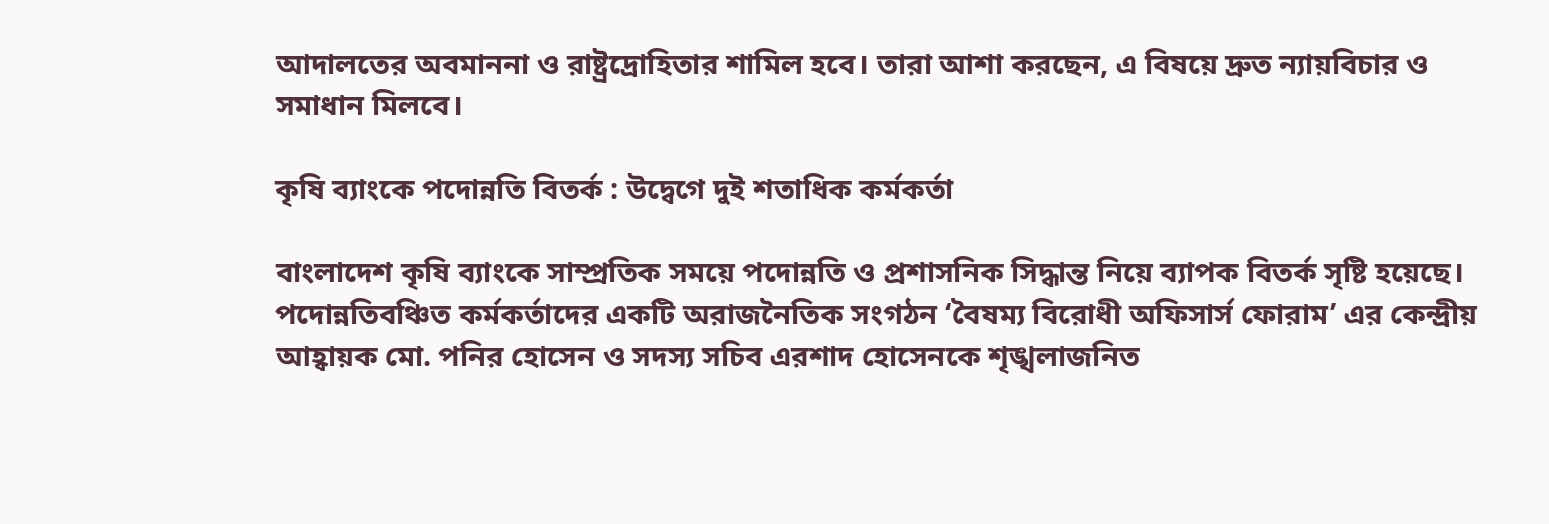আদালতের অবমাননা ও রাষ্ট্রদ্রোহিতার শামিল হবে। তারা আশা করছেন, এ বিষয়ে দ্রুত ন্যায়বিচার ও সমাধান মিলবে।

কৃষি ব্যাংকে পদোন্নতি বিতর্ক : উদ্বেগে দুই শতাধিক কর্মকর্তা

বাংলাদেশ কৃষি ব্যাংকে সাম্প্রতিক সময়ে পদোন্নতি ও প্রশাসনিক সিদ্ধান্ত নিয়ে ব্যাপক বিতর্ক সৃষ্টি হয়েছে। পদোন্নতিবঞ্চিত কর্মকর্তাদের একটি অরাজনৈতিক সংগঠন ‘বৈষম্য বিরোধী অফিসার্স ফোরাম’ এর কেন্দ্রীয় আহ্বায়ক মো. পনির হোসেন ও সদস্য সচিব এরশাদ হোসেনকে শৃঙ্খলাজনিত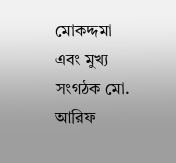মোকদ্দমা এবং মুখ্য সংগঠক মো. আরিফ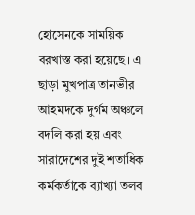হোসেনকে সাময়িক বরখাস্ত করা হয়েছে। এ ছাড়া মুখপাত্র তানভীর আহমদকে দুর্গম অঞ্চলে বদলি করা হয় এবং সারাদেশের দুই শতাধিক কর্মকর্তাকে ব্যাখ্যা তলব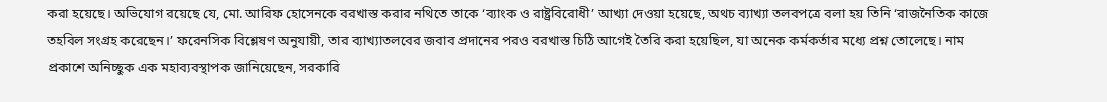করা হয়েছে। অভিযোগ রয়েছে যে, মো. আরিফ হোসেনকে বরখাস্ত করার নথিতে তাকে ‘ব্যাংক ও রাষ্ট্রবিরোধী’ আখ্যা দেওয়া হয়েছে, অথচ ব্যাখ্যা তলবপত্রে বলা হয় তিনি ‘রাজনৈতিক কাজে তহবিল সংগ্রহ করেছেন।’ ফরেনসিক বিশ্লেষণ অনুযায়ী, তার ব্যাখ্যাতলবের জবাব প্রদানের পরও বরখাস্ত চিঠি আগেই তৈরি করা হয়েছিল, যা অনেক কর্মকর্তার মধ্যে প্রশ্ন তোলেছে। নাম প্রকাশে অনিচ্ছুক এক মহাব্যবস্থাপক জানিয়েছেন, সরকারি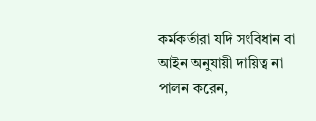কর্মকর্তারা যদি সংবিধান বা আইন অনুযায়ী দায়িত্ব না পালন করেন,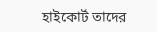হাইকোর্ট তাদের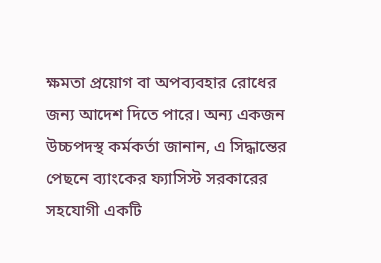ক্ষমতা প্রয়োগ বা অপব্যবহার রোধের জন্য আদেশ দিতে পারে। অন্য একজন উচ্চপদস্থ কর্মকর্তা জানান, এ সিদ্ধান্তের পেছনে ব্যাংকের ফ্যাসিস্ট সরকারের সহযোগী একটি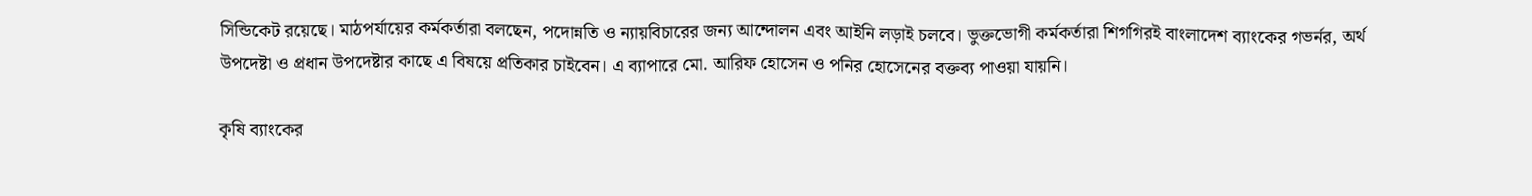সিন্ডিকেট রয়েছে। মাঠপর্যায়ের কর্মকর্তারা বলছেন, পদোন্নতি ও ন্যায়বিচারের জন্য আন্দোলন এবং আইনি লড়াই চলবে। ভুক্তভোগী কর্মকর্তারা শিগগিরই বাংলাদেশ ব্যাংকের গভর্নর, অর্থ উপদেষ্টা ও প্রধান উপদেষ্টার কাছে এ বিষয়ে প্রতিকার চাইবেন। এ ব্যাপারে মো. আরিফ হোসেন ও পনির হোসেনের বক্তব্য পাওয়া যায়নি।

কৃষি ব্যাংকের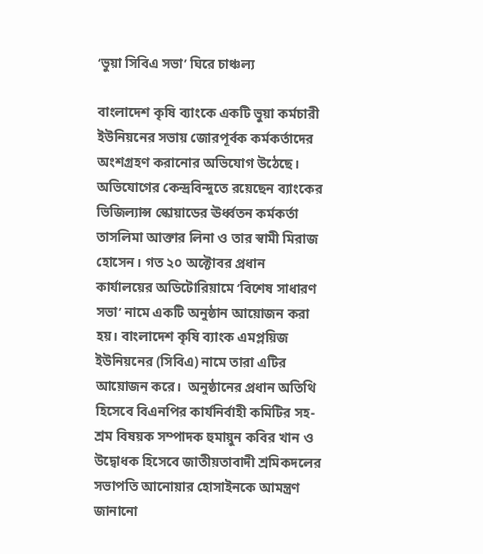‘ভুয়া সিবিএ সভা’ ঘিরে চাঞ্চল্য

বাংলাদেশ কৃষি ব্যাংকে একটি ভুয়া কর্মচারী ইউনিয়নের সভায় জোরপূর্বক কর্মকর্তাদের অংশগ্রহণ করানোর অভিযোগ উঠেছে। অভিযোগের কেন্দ্রবিন্দুতে রয়েছেন ব্যাংকের ভিজিল্যান্স স্কোয়াডের ঊর্ধ্বতন কর্মকর্তা তাসলিমা আক্তার লিনা ও তার স্বামী মিরাজ হোসেন। গত ২০ অক্টোবর প্রধান কার্যালয়ের অডিটোরিয়ামে ‘বিশেষ সাধারণ সভা’ নামে একটি অনুষ্ঠান আয়োজন করা হয়। বাংলাদেশ কৃষি ব্যাংক এমপ্লয়িজ ইউনিয়নের (সিবিএ) নামে তারা এটির আয়োজন করে।  অনুষ্ঠানের প্রধান অতিথি হিসেবে বিএনপির কার্যনির্বাহী কমিটির সহ-শ্রম বিষয়ক সম্পাদক হুমায়ুন কবির খান ও উদ্বোধক হিসেবে জাতীয়তাবাদী শ্রমিকদলের সভাপতি আনোয়ার হোসাইনকে আমন্ত্রণ জানানো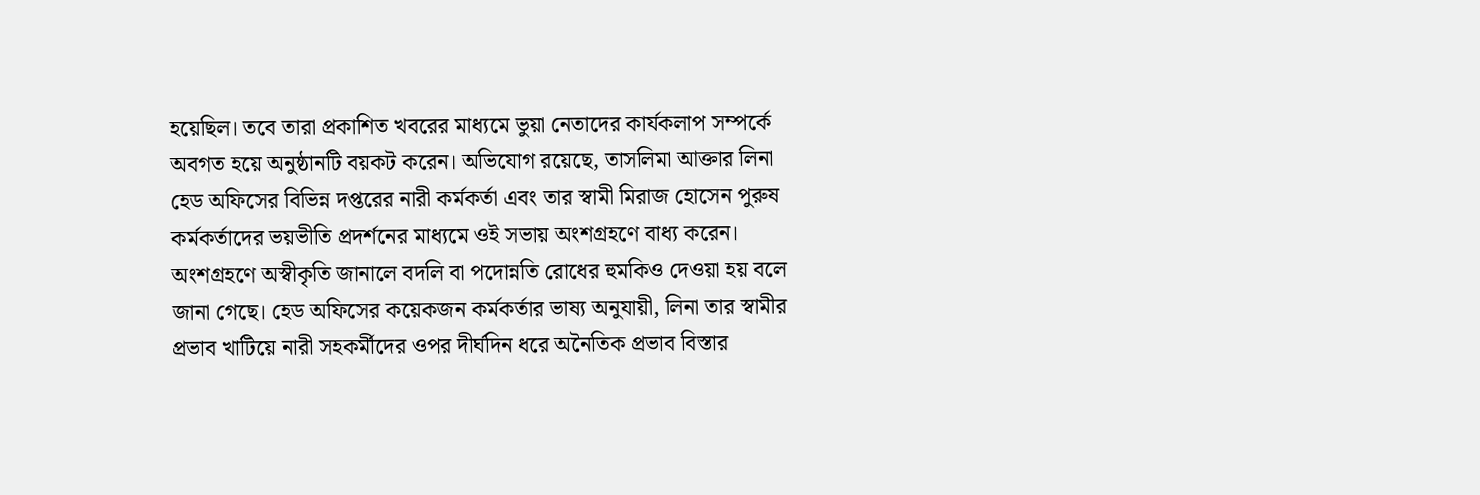হয়েছিল। তবে তারা প্রকাশিত খবরের মাধ্যমে ভুয়া নেতাদের কার্যকলাপ সম্পর্কে অবগত হয়ে অনুষ্ঠানটি বয়কট করেন। অভিযোগ রয়েছে, তাসলিমা আক্তার লিনা হেড অফিসের বিভিন্ন দপ্তরের নারী কর্মকর্তা এবং তার স্বামী মিরাজ হোসেন পুরুষ কর্মকর্তাদের ভয়ভীতি প্রদর্শনের মাধ্যমে ওই সভায় অংশগ্রহণে বাধ্য করেন। অংশগ্রহণে অস্বীকৃতি জানালে বদলি বা পদোন্নতি রোধের হুমকিও দেওয়া হয় বলে জানা গেছে। হেড অফিসের কয়েকজন কর্মকর্তার ভাষ্য অনুযায়ী, লিনা তার স্বামীর প্রভাব খাটিয়ে নারী সহকর্মীদের ওপর দীর্ঘদিন ধরে অনৈতিক প্রভাব বিস্তার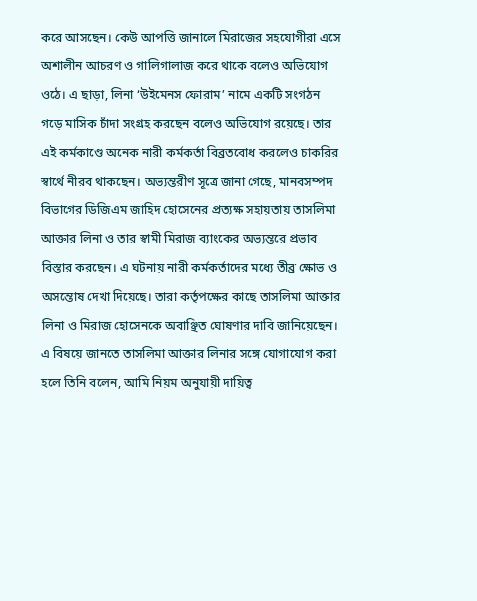করে আসছেন। কেউ আপত্তি জানালে মিরাজের সহযোগীরা এসে অশালীন আচরণ ও গালিগালাজ করে থাকে বলেও অভিযোগ ওঠে। এ ছাড়া, লিনা ‘উইমেনস ফোরাম’ নামে একটি সংগঠন গড়ে মাসিক চাঁদা সংগ্রহ করছেন বলেও অভিযোগ রয়েছে। তার এই কর্মকাণ্ডে অনেক নারী কর্মকর্তা বিব্রতবোধ করলেও চাকরির স্বার্থে নীরব থাকছেন। অভ্যন্তরীণ সূত্রে জানা গেছে, মানবসম্পদ বিভাগের ডিজিএম জাহিদ হোসেনের প্রত্যক্ষ সহায়তায় তাসলিমা আক্তার লিনা ও তার স্বামী মিরাজ ব্যাংকের অভ্যন্তরে প্রভাব বিস্তার করছেন। এ ঘটনায় নারী কর্মকর্তাদের মধ্যে তীব্র ক্ষোভ ও অসন্তোষ দেখা দিয়েছে। তারা কর্তৃপক্ষের কাছে তাসলিমা আক্তার লিনা ও মিরাজ হোসেনকে অবাঞ্ছিত ঘোষণার দাবি জানিয়েছেন। এ বিষয়ে জানতে তাসলিমা আক্তার লিনার সঙ্গে যোগাযোগ করা হলে তিনি বলেন, আমি নিয়ম অনুযায়ী দায়িত্ব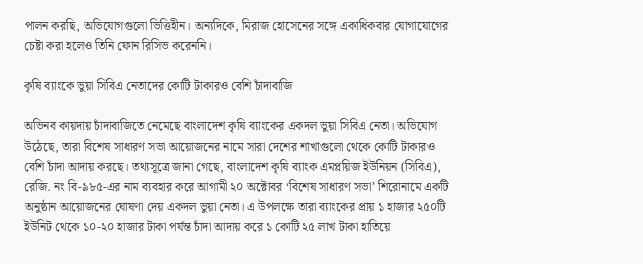পালন করছি, অভিযোগগুলো ভিত্তিহীন। অন্যদিকে, মিরাজ হোসেনের সঙ্গে একাধিকবার যোগাযোগের চেষ্টা করা হলেও তিনি ফোন রিসিভ করেননি।

কৃষি ব্যাংকে ভুয়া সিবিএ নেতাদের কোটি টাকারও বেশি চাঁদাবাজি

অভিনব কায়দায় চাঁদাবাজিতে নেমেছে বাংলাদেশ কৃষি ব্যাংকের একদল ভুয়া সিবিএ নেতা। অভিযোগ উঠেছে, তারা বিশেষ সাধারণ সভা আয়োজনের নামে সারা দেশের শাখাগুলো থেকে কোটি টাকারও বেশি চাঁদা আদায় করছে। তথ্যসূত্রে জানা গেছে, বাংলাদেশ কৃষি ব্যাংক এমপ্লয়িজ ইউনিয়ন (সিবিএ), রেজি. নং বি-৯৮৫-এর নাম ব্যবহার করে আগামী ২০ অক্টোবর ‘বিশেষ সাধারণ সভা’ শিরোনামে একটি অনুষ্ঠান আয়োজনের ঘোষণা দেয় একদল ভুয়া নেতা। এ উপলক্ষে তারা ব্যাংকের প্রায় ১ হাজার ২৫০টি ইউনিট থেকে ১০-২০ হাজার টাকা পর্যন্ত চাঁদা আদায় করে ১ কোটি ২৫ লাখ টাকা হাতিয়ে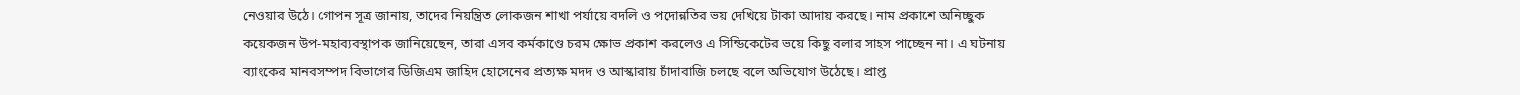নেওয়ার উঠে। গোপন সূত্র জানায়, তাদের নিয়ন্ত্রিত লোকজন শাখা পর্যায়ে বদলি ও পদোন্নতির ভয় দেখিয়ে টাকা আদায় করছে। নাম প্রকাশে অনিচ্ছুক কয়েকজন উপ-মহাব্যবস্থাপক জানিয়েছেন, তারা এসব কর্মকাণ্ডে চরম ক্ষোভ প্রকাশ করলেও এ সিন্ডিকেটের ভয়ে কিছু বলার সাহস পাচ্ছেন না। এ ঘটনায় ব্যাংকের মানবসম্পদ বিভাগের ডিজিএম জাহিদ হোসেনের প্রত্যক্ষ মদদ ও আস্কারায় চাঁদাবাজি চলছে বলে অভিযোগ উঠেছে। প্রাপ্ত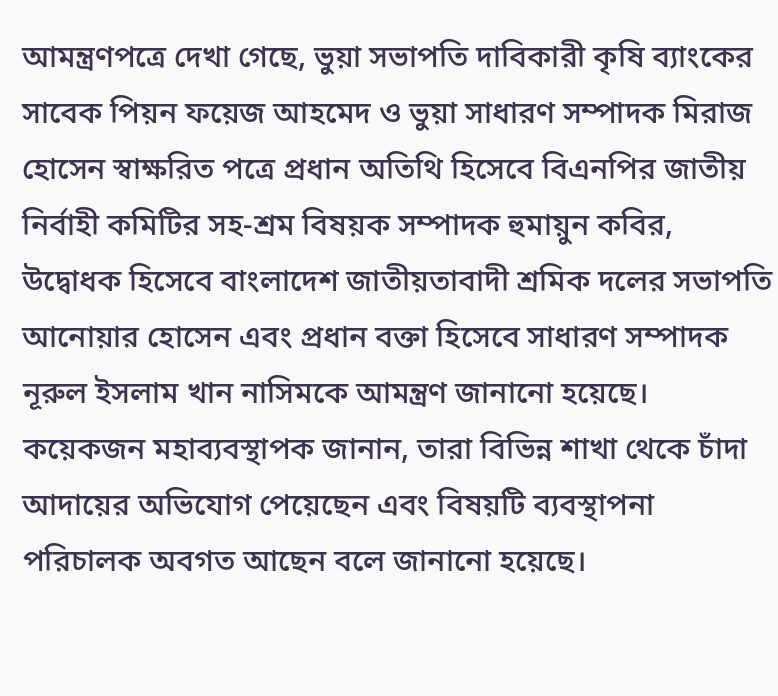আমন্ত্রণপত্রে দেখা গেছে, ভুয়া সভাপতি দাবিকারী কৃষি ব্যাংকের সাবেক পিয়ন ফয়েজ আহমেদ ও ভুয়া সাধারণ সম্পাদক মিরাজ হোসেন স্বাক্ষরিত পত্রে প্রধান অতিথি হিসেবে বিএনপির জাতীয় নির্বাহী কমিটির সহ-শ্রম বিষয়ক সম্পাদক হুমায়ুন কবির, উদ্বোধক হিসেবে বাংলাদেশ জাতীয়তাবাদী শ্রমিক দলের সভাপতি আনোয়ার হোসেন এবং প্রধান বক্তা হিসেবে সাধারণ সম্পাদক নূরুল ইসলাম খান নাসিমকে আমন্ত্রণ জানানো হয়েছে। কয়েকজন মহাব্যবস্থাপক জানান, তারা বিভিন্ন শাখা থেকে চাঁদা আদায়ের অভিযোগ পেয়েছেন এবং বিষয়টি ব্যবস্থাপনা পরিচালক অবগত আছেন বলে জানানো হয়েছে।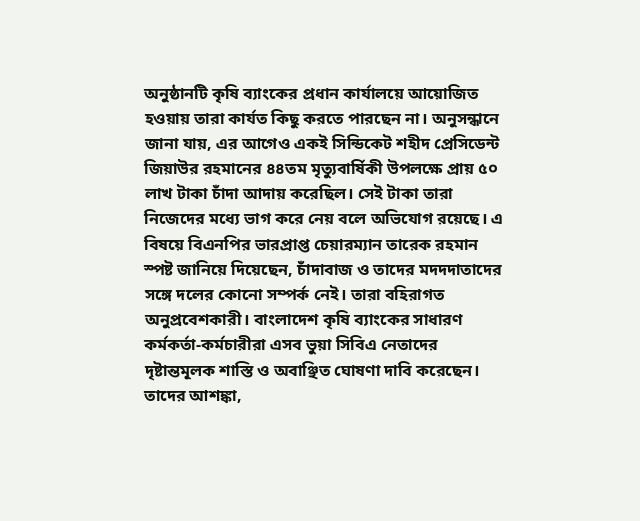অনুষ্ঠানটি কৃষি ব্যাংকের প্রধান কার্যালয়ে আয়োজিত হওয়ায় তারা কার্যত কিছু করতে পারছেন না। অনুসন্ধানে জানা যায়, এর আগেও একই সিন্ডিকেট শহীদ প্রেসিডেন্ট জিয়াউর রহমানের ৪৪তম মৃত্যুবার্ষিকী উপলক্ষে প্রায় ৫০ লাখ টাকা চাঁদা আদায় করেছিল। সেই টাকা তারা নিজেদের মধ্যে ভাগ করে নেয় বলে অভিযোগ রয়েছে। এ বিষয়ে বিএনপির ভারপ্রাপ্ত চেয়ারম্যান তারেক রহমান স্পষ্ট জানিয়ে দিয়েছেন, চাঁদাবাজ ও তাদের মদদদাতাদের সঙ্গে দলের কোনো সম্পর্ক নেই। তারা বহিরাগত অনুপ্রবেশকারী। বাংলাদেশ কৃষি ব্যাংকের সাধারণ কর্মকর্তা-কর্মচারীরা এসব ভুয়া সিবিএ নেতাদের দৃষ্টান্তমূলক শাস্তি ও অবাঞ্ছিত ঘোষণা দাবি করেছেন। তাদের আশঙ্কা,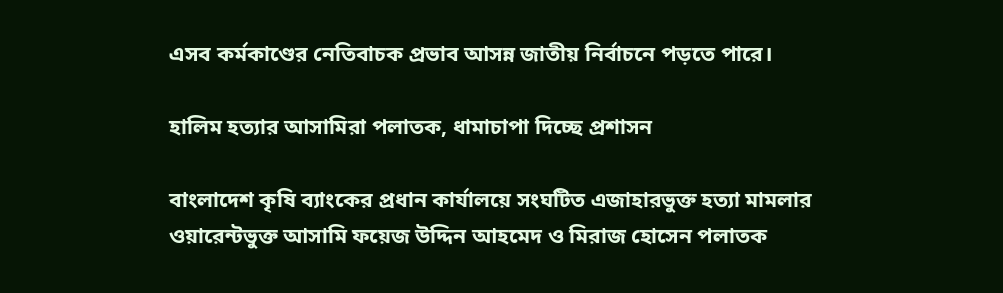এসব কর্মকাণ্ডের নেতিবাচক প্রভাব আসন্ন জাতীয় নির্বাচনে পড়তে পারে।

হালিম হত্যার আসামিরা পলাতক, ধামাচাপা দিচ্ছে প্রশাসন

বাংলাদেশ কৃষি ব্যাংকের প্রধান কার্যালয়ে সংঘটিত এজাহারভুক্ত হত্যা মামলার ওয়ারেন্টভুক্ত আসামি ফয়েজ উদ্দিন আহমেদ ও মিরাজ হোসেন পলাতক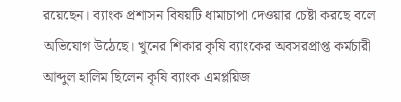রয়েছেন। ব্যাংক প্রশাসন বিষয়টি ধামাচাপা দেওয়ার চেষ্টা করছে বলে অভিযোগ উঠেছে। খুনের শিকার কৃষি ব্যাংকের অবসরপ্রাপ্ত কর্মচারী আব্দুল হালিম ছিলেন কৃষি ব্যাংক এমপ্লয়িজ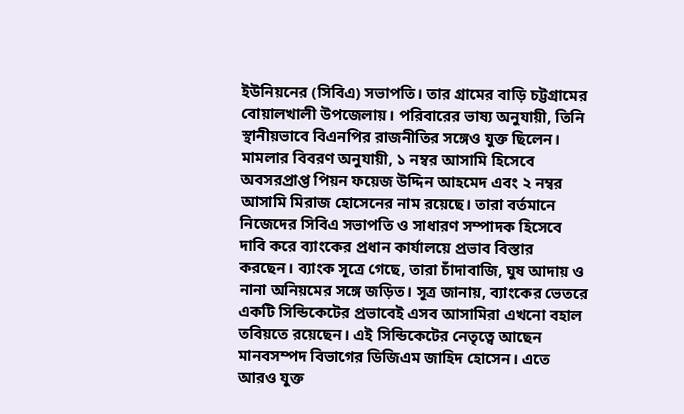ইউনিয়নের (সিবিএ) সভাপতি। তার গ্রামের বাড়ি চট্টগ্রামের বোয়ালখালী উপজেলায়। পরিবারের ভাষ্য অনুযায়ী, তিনি স্থানীয়ভাবে বিএনপির রাজনীতির সঙ্গেও যুক্ত ছিলেন। মামলার বিবরণ অনুযায়ী, ১ নম্বর আসামি হিসেবে অবসরপ্রাপ্ত পিয়ন ফয়েজ উদ্দিন আহমেদ এবং ২ নম্বর আসামি মিরাজ হোসেনের নাম রয়েছে। তারা বর্তমানে নিজেদের সিবিএ সভাপতি ও সাধারণ সম্পাদক হিসেবে দাবি করে ব্যাংকের প্রধান কার্যালয়ে প্রভাব বিস্তার করছেন। ব্যাংক সূত্রে গেছে, তারা চাঁদাবাজি, ঘুষ আদায় ও নানা অনিয়মের সঙ্গে জড়িত। সূত্র জানায়, ব্যাংকের ভেতরে একটি সিন্ডিকেটের প্রভাবেই এসব আসামিরা এখনো বহাল তবিয়তে রয়েছেন। এই সিন্ডিকেটের নেতৃত্বে আছেন মানবসম্পদ বিভাগের ডিজিএম জাহিদ হোসেন। এতে আরও যুক্ত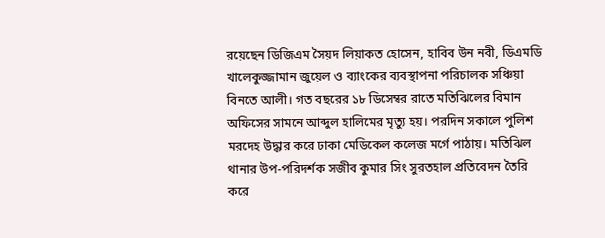রয়েছেন ডিজিএম সৈয়দ লিয়াকত হোসেন, হাবিব উন নবী, ডিএমডি খালেকুজ্জামান জুয়েল ও ব্যাংকের ব্যবস্থাপনা পরিচালক সঞ্চিয়া বিনতে আলী। গত বছরের ১৮ ডিসেম্বর রাতে মতিঝিলের বিমান অফিসের সামনে আব্দুল হালিমের মৃত্যু হয়। পরদিন সকালে পুলিশ মরদেহ উদ্ধার করে ঢাকা মেডিকেল কলেজ মর্গে পাঠায়। মতিঝিল থানার উপ-পরিদর্শক সজীব কুমার সিং সুরতহাল প্রতিবেদন তৈরি করে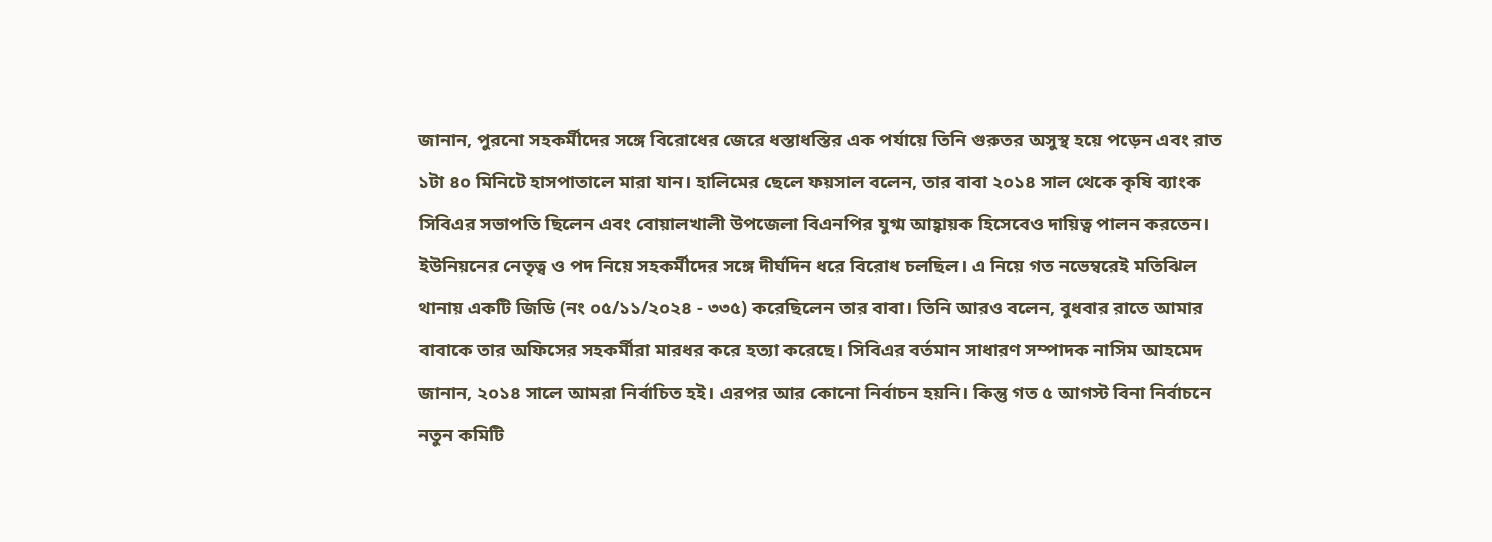জানান, পুরনো সহকর্মীদের সঙ্গে বিরোধের জেরে ধস্তাধস্তির এক পর্যায়ে তিনি গুরুতর অসুস্থ হয়ে পড়েন এবং রাত ১টা ৪০ মিনিটে হাসপাতালে মারা যান। হালিমের ছেলে ফয়সাল বলেন, তার বাবা ২০১৪ সাল থেকে কৃষি ব্যাংক সিবিএর সভাপতি ছিলেন এবং বোয়ালখালী উপজেলা বিএনপির যুগ্ম আহ্বায়ক হিসেবেও দায়িত্ব পালন করতেন। ইউনিয়নের নেতৃত্ব ও পদ নিয়ে সহকর্মীদের সঙ্গে দীর্ঘদিন ধরে বিরোধ চলছিল। এ নিয়ে গত নভেম্বরেই মতিঝিল থানায় একটি জিডি (নং ০৫/১১/২০২৪ - ৩৩৫) করেছিলেন তার বাবা। তিনি আরও বলেন, বুধবার রাতে আমার বাবাকে তার অফিসের সহকর্মীরা মারধর করে হত্যা করেছে। সিবিএর বর্তমান সাধারণ সম্পাদক নাসিম আহমেদ জানান, ২০১৪ সালে আমরা নির্বাচিত হই। এরপর আর কোনো নির্বাচন হয়নি। কিন্তু গত ৫ আগস্ট বিনা নির্বাচনে নতুন কমিটি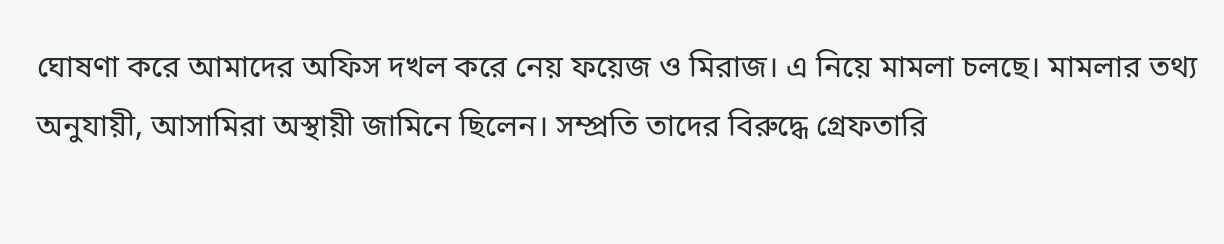ঘোষণা করে আমাদের অফিস দখল করে নেয় ফয়েজ ও মিরাজ। এ নিয়ে মামলা চলছে। মামলার তথ্য অনুযায়ী, আসামিরা অস্থায়ী জামিনে ছিলেন। সম্প্রতি তাদের বিরুদ্ধে গ্রেফতারি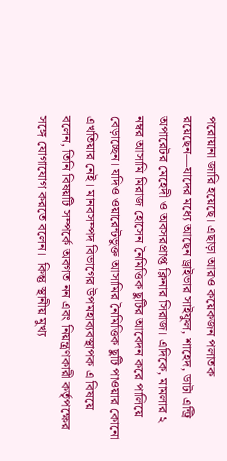পরোয়ানা জারি হয়েছে। এছাড়া আরও কয়েকজন পলাতক রয়েছেন—যাদের মধ্যে আছেন ড্রাইভার সাইফুল, শাহেদ, ডাটা এন্ট্রি অপারেটর মেহেদী ও অবসরপ্রাপ্ত ক্লিনার সিরাজ। এদিকে, মামলার ২ নম্বর আসামি মিরাজ হোসেন নৈমিত্তিক ছুটির আবেদন করে পালিয়ে বেড়াচ্ছেন। যদিও ওয়ারেন্টভুক্ত আসামির নৈমিত্তিক ছুটি পাওয়ার কোনো এখতিয়ার নেই। মানবসম্পদ বিভাগের উপমহাব্যবস্থাপক এ বিষয়ে বলেন, তিনি বিষয়টি সম্পর্কে অবগত নন এবং নিয়ন্ত্রণকারী কর্তৃপক্ষের সঙ্গে যোগাযোগ করতে বলেন।  কিন্তু স্থানীয় মুখ্য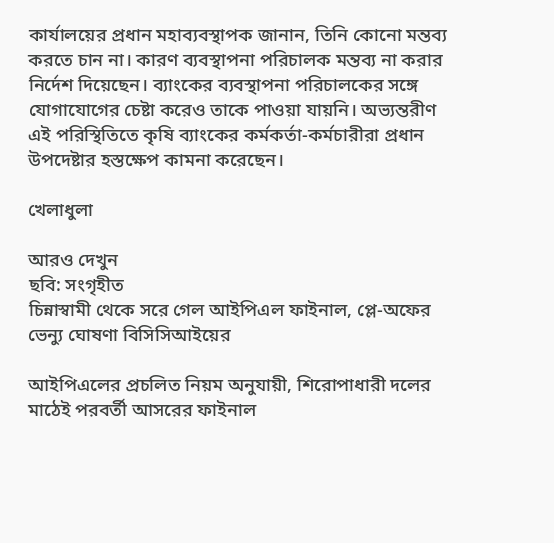কার্যালয়ের প্রধান মহাব্যবস্থাপক জানান, তিনি কোনো মন্তব্য করতে চান না। কারণ ব্যবস্থাপনা পরিচালক মন্তব্য না করার নির্দেশ দিয়েছেন। ব্যাংকের ব্যবস্থাপনা পরিচালকের সঙ্গে যোগাযোগের চেষ্টা করেও তাকে পাওয়া যায়নি। অভ্যন্তরীণ এই পরিস্থিতিতে কৃষি ব্যাংকের কর্মকর্তা-কর্মচারীরা প্রধান উপদেষ্টার হস্তক্ষেপ কামনা করেছেন।

খেলাধুলা

আরও দেখুন
ছবি: সংগৃহীত
চিন্নাস্বামী থেকে সরে গেল আইপিএল ফাইনাল, প্লে-অফের ভেন্যু ঘোষণা বিসিসিআইয়ের

আইপিএলের প্রচলিত নিয়ম অনুযায়ী, শিরোপাধারী দলের মাঠেই পরবর্তী আসরের ফাইনাল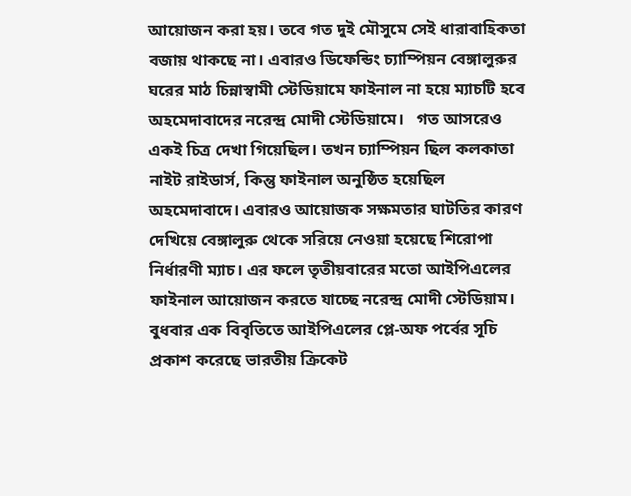আয়োজন করা হয়। তবে গত দুই মৌসুমে সেই ধারাবাহিকতা বজায় থাকছে না। এবারও ডিফেন্ডিং চ্যাম্পিয়ন বেঙ্গালুরুর ঘরের মাঠ চিন্নাস্বামী স্টেডিয়ামে ফাইনাল না হয়ে ম্যাচটি হবে অহমেদাবাদের নরেন্দ্র মোদী স্টেডিয়ামে।   গত আসরেও একই চিত্র দেখা গিয়েছিল। তখন চ্যাম্পিয়ন ছিল কলকাতা নাইট রাইডার্স, কিন্তু ফাইনাল অনুষ্ঠিত হয়েছিল অহমেদাবাদে। এবারও আয়োজক সক্ষমতার ঘাটতির কারণ দেখিয়ে বেঙ্গালুরু থেকে সরিয়ে নেওয়া হয়েছে শিরোপা নির্ধারণী ম্যাচ। এর ফলে তৃতীয়বারের মতো আইপিএলের ফাইনাল আয়োজন করতে যাচ্ছে নরেন্দ্র মোদী স্টেডিয়াম।   বুধবার এক বিবৃতিতে আইপিএলের প্লে-অফ পর্বের সূচি প্রকাশ করেছে ভারতীয় ক্রিকেট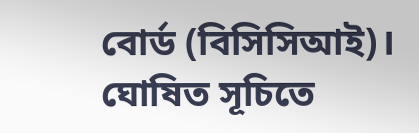বোর্ড (বিসিসিআই)। ঘোষিত সূচিতে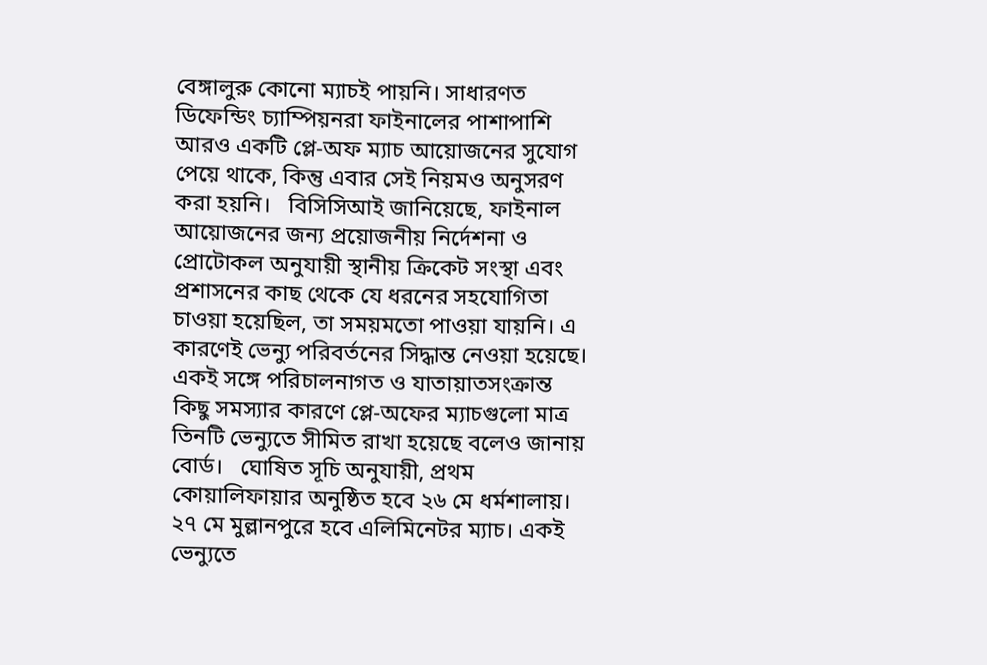বেঙ্গালুরু কোনো ম্যাচই পায়নি। সাধারণত ডিফেন্ডিং চ্যাম্পিয়নরা ফাইনালের পাশাপাশি আরও একটি প্লে-অফ ম্যাচ আয়োজনের সুযোগ পেয়ে থাকে, কিন্তু এবার সেই নিয়মও অনুসরণ করা হয়নি।   বিসিসিআই জানিয়েছে, ফাইনাল আয়োজনের জন্য প্রয়োজনীয় নির্দেশনা ও প্রোটোকল অনুযায়ী স্থানীয় ক্রিকেট সংস্থা এবং প্রশাসনের কাছ থেকে যে ধরনের সহযোগিতা চাওয়া হয়েছিল, তা সময়মতো পাওয়া যায়নি। এ কারণেই ভেন্যু পরিবর্তনের সিদ্ধান্ত নেওয়া হয়েছে। একই সঙ্গে পরিচালনাগত ও যাতায়াতসংক্রান্ত কিছু সমস্যার কারণে প্লে-অফের ম্যাচগুলো মাত্র তিনটি ভেন্যুতে সীমিত রাখা হয়েছে বলেও জানায় বোর্ড।   ঘোষিত সূচি অনুযায়ী, প্রথম কোয়ালিফায়ার অনুষ্ঠিত হবে ২৬ মে ধর্মশালায়। ২৭ মে মুল্লানপুরে হবে এলিমিনেটর ম্যাচ। একই ভেন্যুতে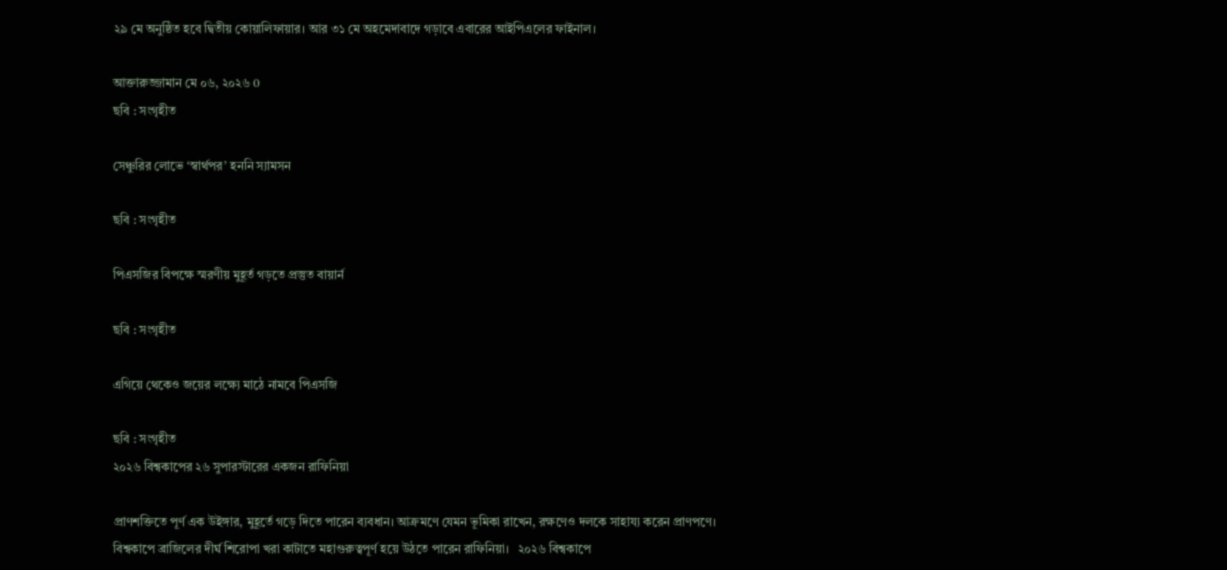২৯ মে অনুষ্ঠিত হবে দ্বিতীয় কোয়ালিফায়ার। আর ৩১ মে অহমেদাবাদে গড়াবে এবারের আইপিএলের ফাইনাল।

আক্তারুজ্জামান মে ০৬, ২০২৬ 0
ছবি : সংগৃহীত

সেঞ্চুরির লোভে ‘স্বার্থপর’ হননি স্যামসন

ছবি : সংগৃহীত

পিএসজির বিপক্ষে স্মরণীয় মুহূর্ত গড়তে প্রস্তুত বায়ার্ন

ছবি : সংগৃহীত

এগিয়ে থেকেও জয়ের লক্ষ্যে মাঠে নামবে পিএসজি

ছবি : সংগৃহীত
২০২৬ বিশ্বকাপের ২৬ সুপারস্টারের একজন রাফিনিয়া

প্রাণশক্তিতে পূর্ণ এক উইঙ্গার, মুহূর্তে গড়ে দিতে পারেন ব‍্যবধান। আক্রমণে যেমন ভূমিকা রাখেন, রক্ষণেও দলকে সাহায‍্য করেন প্রাণপণে। বিশ্বকাপে ব্রাজিলের দীর্ঘ শিরোপা খরা কাটাতে মহাগুরুত্বপূর্ণ হয়ে উঠতে পারেন রাফিনিয়া।   ২০২৬ বিশ্বকাপে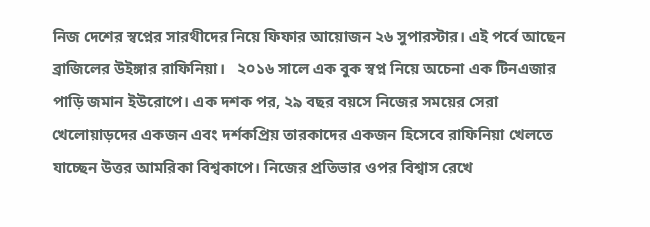নিজ দেশের স্বপ্নের সারথীদের নিয়ে ফিফার আয়োজন ২৬ সুপারস্টার। এই পর্বে আছেন ব্রাজিলের উইঙ্গার রাফিনিয়া।   ২০১৬ সালে এক বুক স্বপ্ন নিয়ে অচেনা এক টিনএজার পাড়ি জমান ইউরোপে। এক দশক পর, ২৯ বছর বয়সে নিজের সময়ের সেরা খেলোয়াড়দের একজন এবং দর্শকপ্রিয় তারকাদের একজন হিসেবে রাফিনিয়া খেলতে যাচ্ছেন উত্তর আমরিকা বিশ্বকাপে। নিজের প্রতিভার ওপর বিশ্বাস রেখে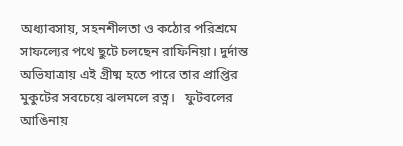অধ‍্যাবসায়, সহনশীলতা ও কঠোর পরিশ্রমে সাফল‍্যের পথে ছুটে চলছেন রাফিনিয়া। দুর্দান্ত অভিযাত্রায় এই গ্রীষ্ম হতে পারে তার প্রাপ্তির মুকুটের সবচেয়ে ঝলমলে রত্ন।   ফুটবলের আঙিনায়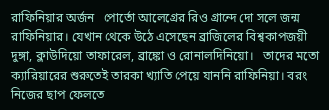রাফিনিয়ার অর্জন   পোর্তো আলেগ্রের রিও গ্রান্দে দো সলে জন্ম রাফিনিয়ার। যেখান থেকে উঠে এসেছেন ব্রাজিলের বিশ্বকাপজয়ী দুঙ্গা, ক্লাউদিয়ো তাফারেল, ব্রাঙ্কো ও রোনালদিনিয়ো।   তাদের মতো ক‍্যারিয়ারের শুরুতেই তারকা খ‍্যাতি পেয়ে যাননি রাফিনিয়া। বরং নিজের ছাপ ফেলতে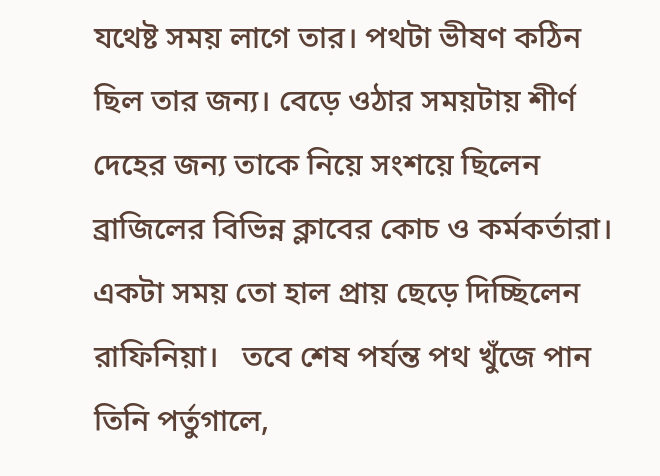যথেষ্ট সময় লাগে তার। পথটা ভীষণ কঠিন ছিল তার জন‍্য। বেড়ে ওঠার সময়টায় শীর্ণ দেহের জন‍্য তাকে নিয়ে সংশয়ে ছিলেন ব্রাজিলের বিভিন্ন ক্লাবের কোচ ও কর্মকর্তারা। একটা সময় তো হাল প্রায় ছেড়ে দিচ্ছিলেন রাফিনিয়া।   তবে শেষ পর্যন্ত পথ খুঁজে পান তিনি পর্তুগালে,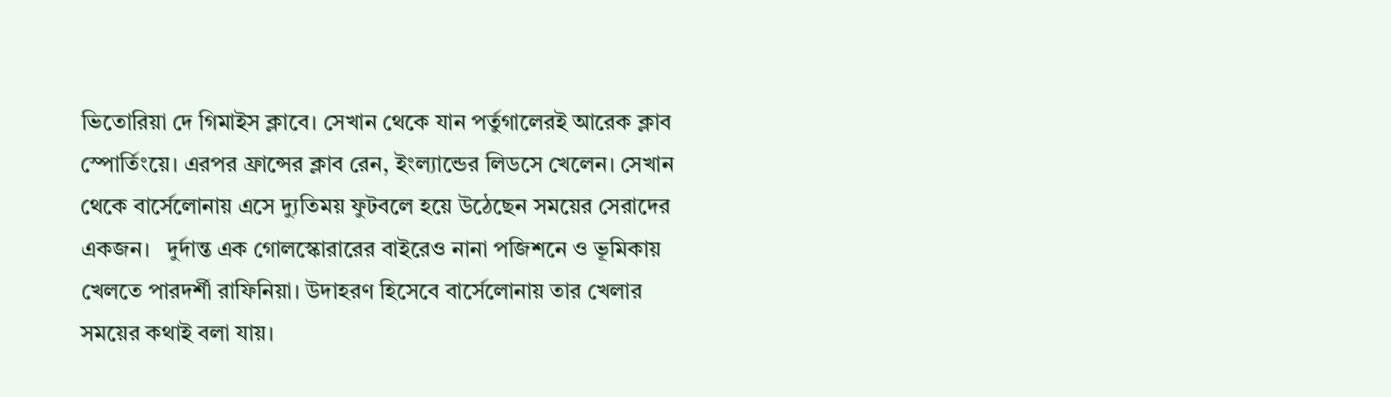ভিতোরিয়া দে গিমাইস ক্লাবে। সেখান থেকে যান পর্তুগালেরই আরেক ক্লাব স্পোর্তিংয়ে। এরপর ফ্রান্সের ক্লাব রেন, ইংল‍্যান্ডের লিডসে খেলেন। সেখান থেকে বার্সেলোনায় এসে দ‍্যুতিময় ফুটবলে হয়ে উঠেছেন সময়ের সেরাদের একজন।   দুর্দান্ত এক গোলস্কোরারের বাইরেও নানা পজিশনে ও ভূমিকায় খেলতে পারদর্শী রাফিনিয়া। উদাহরণ হিসেবে বার্সেলোনায় তার খেলার সময়ের কথাই বলা যায়।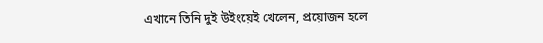এখানে তিনি দুই উইংয়েই খেলেন, প্রয়োজন হলে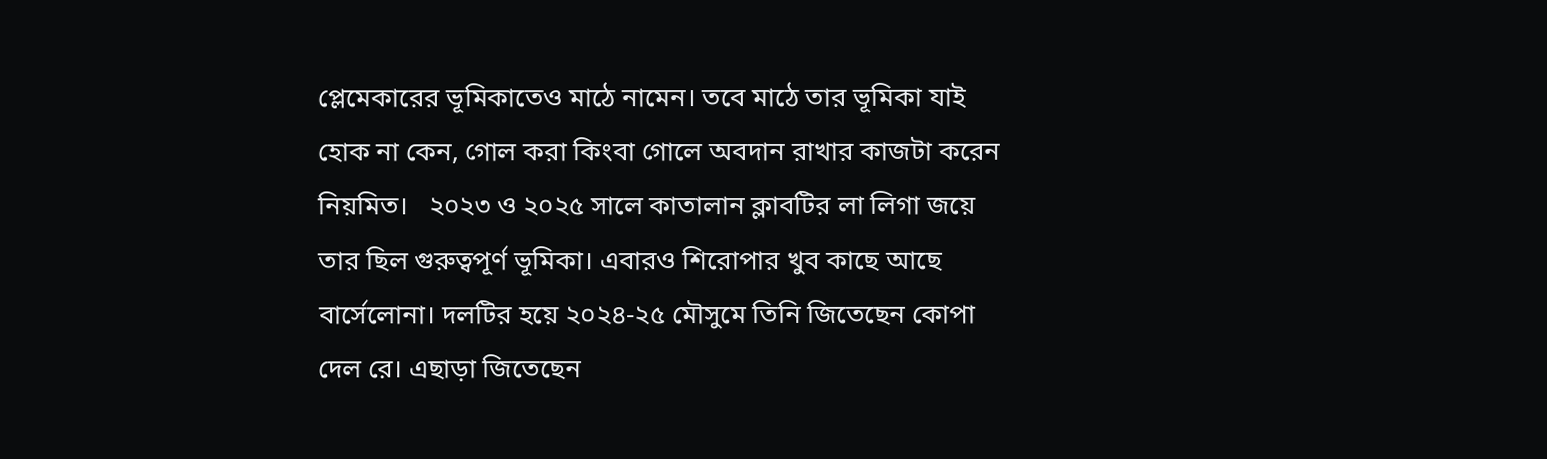প্লেমেকারের ভূমিকাতেও মাঠে নামেন। তবে মাঠে তার ভূমিকা যাই হোক না কেন, গোল করা কিংবা গোলে অবদান রাখার কাজটা করেন নিয়মিত।   ২০২৩ ও ২০২৫ সালে কাতালান ক্লাবটির লা লিগা জয়ে তার ছিল গুরুত্বপূর্ণ ভূমিকা। এবারও শিরোপার খুব কাছে আছে বার্সেলোনা। দলটির হয়ে ২০২৪-২৫ মৌসুমে তিনি জিতেছেন কোপা দেল রে। এছাড়া জিতেছেন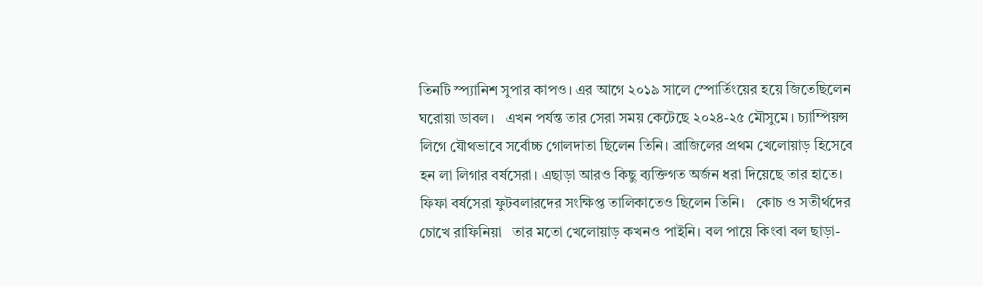তিনটি স্প‍্যানিশ সুপার কাপও। এর আগে ২০১৯ সালে স্পোর্তিংয়ের হয়ে জিতেছিলেন ঘরোয়া ডাবল।   এখন পর্যন্ত তার সেরা সময় কেটেছে ২০২৪-২৫ মৌসুমে। চ‍্যাম্পিয়ন্স লিগে যৌথভাবে সর্বোচ্চ গোলদাতা ছিলেন তিনি। ব্রাজিলের প্রথম খেলোয়াড় হিসেবে হন লা লিগার বর্ষসেরা। এছাড়া আরও কিছু ব‍্যক্তিগত অর্জন ধরা দিয়েছে তার হাতে। ফিফা বর্ষসেরা ফুটবলারদের সংক্ষিপ্ত তালিকাতেও ছিলেন তিনি।   কোচ ও সতীর্থদের চোখে রাফিনিয়া   তার মতো খেলোয়াড় কখনও পাইনি। বল পায়ে কিংবা বল ছাড়া-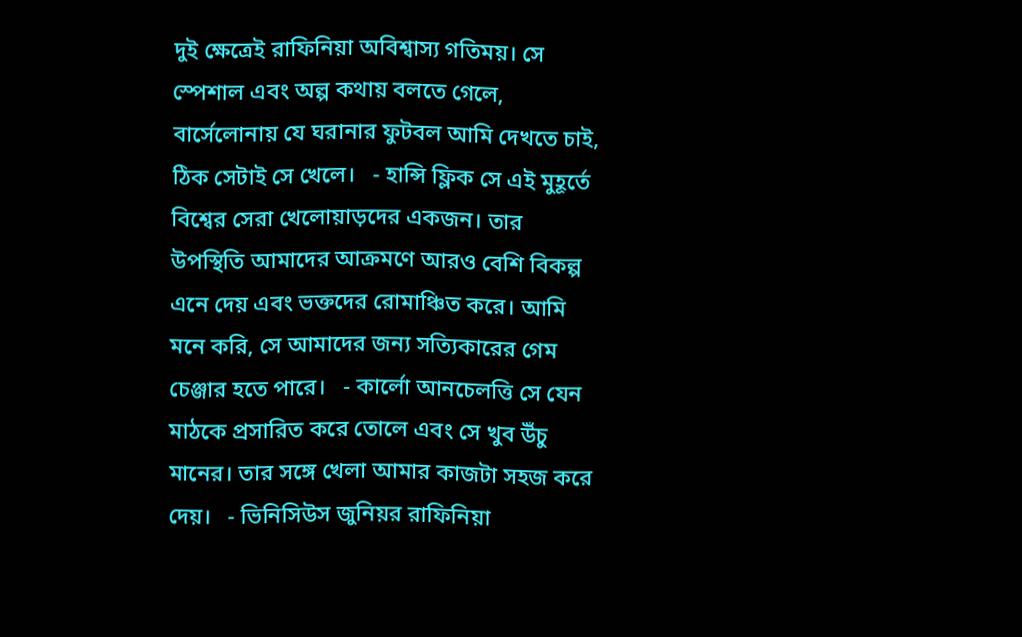দুই ক্ষেত্রেই রাফিনিয়া অবিশ্বাস‍্য গতিময়। সে স্পেশাল এবং অল্প কথায় বলতে গেলে, বার্সেলোনায় যে ঘরানার ফুটবল আমি দেখতে চাই, ঠিক সেটাই সে খেলে।   - হান্সি ফ্লিক সে এই মুহূর্তে বিশ্বের সেরা খেলোয়াড়দের একজন। তার উপস্থিতি আমাদের আক্রমণে আরও বেশি বিকল্প এনে দেয় এবং ভক্তদের রোমাঞ্চিত করে। আমি মনে করি, সে আমাদের জন‍্য সত‍্যিকারের গেম চেঞ্জার হতে পারে।   - কার্লো আনচেলত্তি সে যেন মাঠকে প্রসারিত করে তোলে এবং সে খুব উঁচু মানের। তার সঙ্গে খেলা আমার কাজটা সহজ করে দেয়।   - ভিনিসিউস জুনিয়র রাফিনিয়া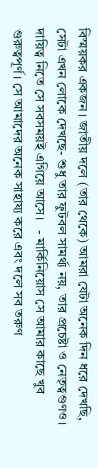বিস্ময়কর একজন। জাতীয় দলে (তার থেকে) আমরা যেটা অনেক দিন ধরে দেখছি, সেটা এখন লোকে দেখছে- শুধু তার ফুটবল সামর্থ্য নয়, তার প্রচেষ্টা ও নেতৃত্বগুণও। দায়িত্ব নিতে সে সবসময়ই এগিয়ে আসে।   - মার্কিনিয়োস সে আমার কাছে খুব গুরুত্বপূর্ণ। সে আমাদের অনেক সাহায‍্য করে এবং দলে সব তরুণ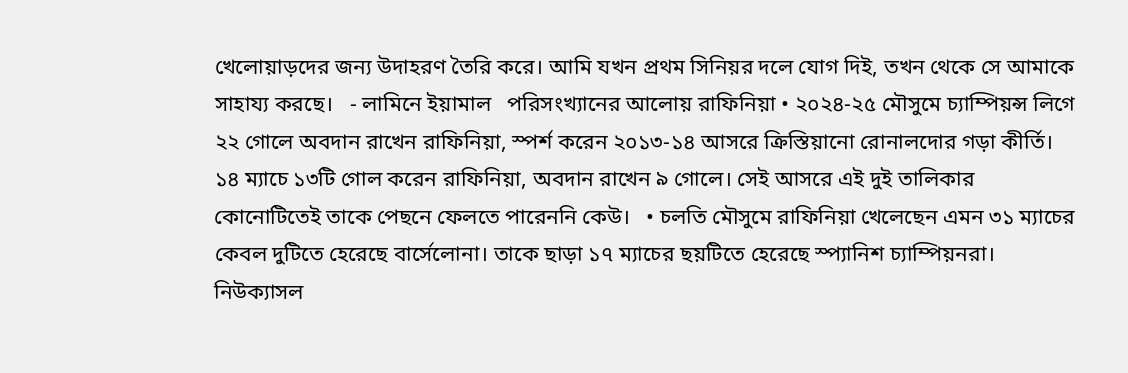খেলোয়াড়দের জন‍্য উদাহরণ তৈরি করে। আমি যখন প্রথম সিনিয়র দলে যোগ দিই, তখন থেকে সে আমাকে সাহায‍্য করছে।   - লামিনে ইয়ামাল   পরিসংখ‍্যানের আলোয় রাফিনিয়া • ২০২৪-২৫ মৌসুমে চ‍্যাম্পিয়ন্স লিগে ২২ গোলে অবদান রাখেন রাফিনিয়া, স্পর্শ করেন ২০১৩-১৪ আসরে ক্রিস্তিয়ানো রোনালদোর গড়া কীর্তি। ১৪ ম‍্যাচে ১৩টি গোল করেন রাফিনিয়া, অবদান রাখেন ৯ গোলে। সেই আসরে এই দুই তালিকার কোনোটিতেই তাকে পেছনে ফেলতে পারেননি কেউ।   • চলতি মৌসুমে রাফিনিয়া খেলেছেন এমন ৩১ ম‍্যাচের কেবল দুটিতে হেরেছে বার্সেলোনা। তাকে ছাড়া ১৭ ম‍্যাচের ছয়টিতে হেরেছে স্প‍্যানিশ চ‍্যাম্পিয়নরা। নিউক‍্যাসল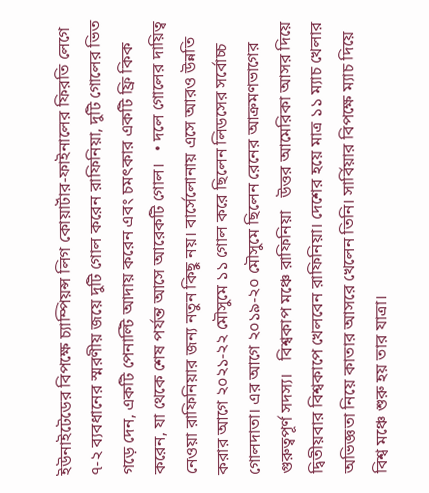ইউনাইটেডের বিপক্ষে চ‍্যাম্পিয়ন্স লিগ কোয়ার্টার-ফাইনালের ফিরতি লেগে ৭-২ ব‍্যবধানের স্মরণীয় জয়ে দুটি গোল করেন রাফিনিয়া, দুটি গোলের ভিত গড়ে দেন, একটি পেনাল্টি আদায় করেন এবং চমৎকার একটি ফ্রি কিক করেন, যা থেকে শেষ পর্যন্ত আসে আরেকটি গোল।   • দলে গোলের দায়িত্ব নেওয়া রাফিনিয়ার জন‍্য নতুন কিছু নয়। বার্সেলোনায় এসে আরও উন্নতি করার আগে ২০২১-২২ মৌসুমে ১১ গোল করে ছিলেন লিডসের সর্বোচ্চ গোলদাতা। এর আগে ২০১৯-২০ মৌসুমে ছিলেন রেনের আক্রমণভাগের গুরুত্বপূর্ণ সদস‍্য।   বিশ্বকাপ মঞ্চে রাফিনিয়া   উত্তর আমেরিকা আসর দিয়ে দ্বিতীয়বার বিশ্বকাপে খেলবেন রাফিনিয়া। দেশের হয়ে মাত্র ১১ ম‍্যাচ খেলার অভিজ্ঞতা নিয়ে কাতার আসরে খেলেন তিনি। সার্বিয়ার বিপক্ষে ম্যাচ দিয়ে বিশ্ব মঞ্চে শুরু হয় তার যাত্রা।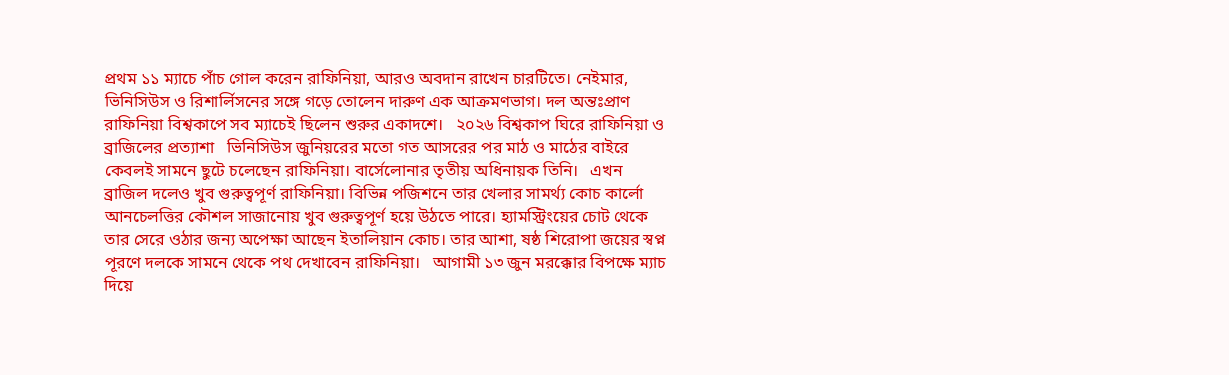প্রথম ১১ ম‍্যাচে পাঁচ গোল করেন রাফিনিয়া, আরও অবদান রাখেন চারটিতে। নেইমার, ভিনিসিউস ও রিশার্লিসনের সঙ্গে গড়ে তোলেন দারুণ এক আক্রমণভাগ। দল অন্তঃপ্রাণ রাফিনিয়া বিশ্বকাপে সব ম‍্যাচেই ছিলেন শুরুর একাদশে।   ২০২৬ বিশ্বকাপ ঘিরে রাফিনিয়া ও ব্রাজিলের প্রত‍্যাশা   ভিনিসিউস জুনিয়রের মতো গত আসরের পর মাঠ ও মাঠের বাইরে কেবলই সামনে ছুটে চলেছেন রাফিনিয়া। বার্সেলোনার তৃতীয় অধিনায়ক তিনি।   এখন ব্রাজিল দলেও খুব গুরুত্বপূর্ণ রাফিনিয়া। বিভিন্ন পজিশনে তার খেলার সামর্থ‍্য কোচ কার্লো আনচেলত্তির কৌশল সাজানোয় খুব গুরুত্বপূর্ণ হয়ে উঠতে পারে। হ‍্যামস্ট্রিংয়ের চোট থেকে তার সেরে ওঠার জন‍্য অপেক্ষা আছেন ইতালিয়ান কোচ। তার আশা, ষষ্ঠ শিরোপা জয়ের স্বপ্ন পূরণে দলকে সামনে থেকে পথ দেখাবেন রাফিনিয়া।   আগামী ১৩ জুন মরক্কোর বিপক্ষে ম্যাচ দিয়ে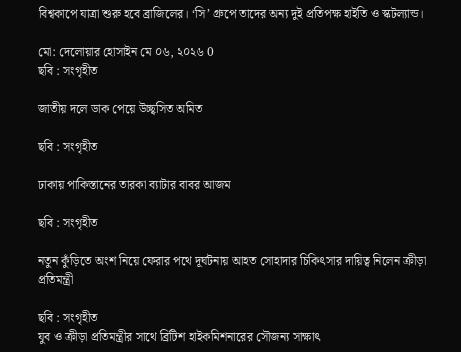বিশ্বকাপে যাত্রা শুরু হবে ব্রাজিলের। ‘সি’ গ্রুপে তাদের অন্য দুই প্রতিপক্ষ হাইতি ও স্কটল্যান্ড।

মো: দেলোয়ার হোসাইন মে ০৬, ২০২৬ 0
ছবি : সংগৃহীত

জাতীয় দলে ডাক পেয়ে উচ্ছ্বসিত অমিত

ছবি : সংগৃহীত

ঢাকায় পাকিস্তানের তারকা ব্যাটার বাবর আজম

ছবি : সংগৃহীত

নতুন কুঁড়িতে অংশ নিয়ে ফেরার পথে দূর্ঘটনায় আহত সোহাদার চিকিৎসার দায়িত্ব নিলেন ক্রীড়া প্রতিমন্ত্রী

ছবি : সংগৃহীত
যুব ও ক্রীড়া প্রতিমন্ত্রীর সাথে ব্রিটিশ হাইকমিশনারের সৌজন্য সাক্ষাৎ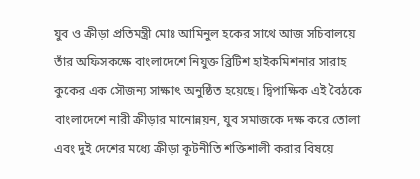যুব ও ক্রীড়া প্রতিমন্ত্রী মোঃ আমিনুল হকের সাথে আজ সচিবালয়ে তাঁর অফিসকক্ষে বাংলাদেশে নিযুক্ত ব্রিটিশ হাইকমিশনার সারাহ কুকের এক সৌজন্য সাক্ষাৎ অনুষ্ঠিত হয়েছে। দ্বিপাক্ষিক এই বৈঠকে বাংলাদেশে নারী ক্রীড়ার মানোন্নয়ন, যুব সমাজকে দক্ষ করে তোলা এবং দুই দেশের মধ্যে ক্রীড়া কূটনীতি শক্তিশালী করার বিষয়ে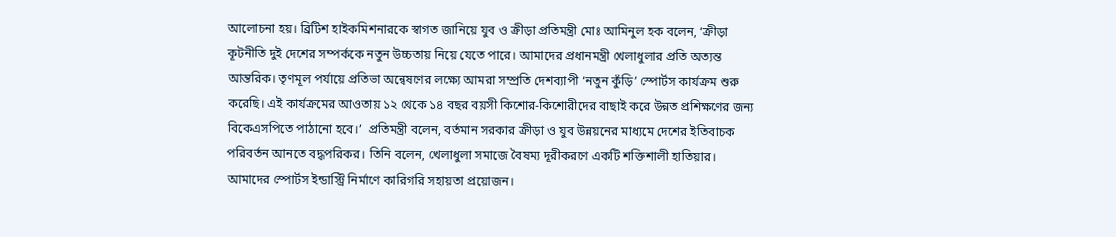আলোচনা হয়। ব্রিটিশ হাইকমিশনারকে স্বাগত জানিয়ে যুব ও ক্রীড়া প্রতিমন্ত্রী মোঃ আমিনুল হক বলেন, ‘ক্রীড়া কূটনীতি দুই দেশের সম্পর্ককে নতুন উচ্চতায় নিয়ে যেতে পারে। আমাদের প্রধানমন্ত্রী খেলাধুলার প্রতি অত্যন্ত আন্তরিক। তৃণমূল পর্যায়ে প্রতিভা অন্বেষণের লক্ষ্যে আমরা সম্প্রতি দেশব্যাপী ‘নতুন কুঁড়ি’ স্পোর্টস কার্যক্রম শুরু করেছি। এই কার্যক্রমের আওতায় ১২ থেকে ১৪ বছর বয়সী কিশোর-কিশোরীদের বাছাই করে উন্নত প্রশিক্ষণের জন্য বিকেএসপিতে পাঠানো হবে।’  প্রতিমন্ত্রী বলেন, বর্তমান সরকার ক্রীড়া ও যুব উন্নয়নের মাধ্যমে দেশের ইতিবাচক পরিবর্তন আনতে বদ্ধপরিকর। তিনি বলেন, খেলাধুলা সমাজে বৈষম্য দূরীকরণে একটি শক্তিশালী হাতিয়ার। আমাদের স্পোর্টস ইন্ডাস্ট্রি নির্মাণে কারিগরি সহায়তা প্রয়োজন।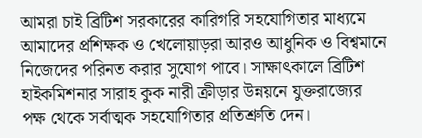আমরা চাই ব্রিটিশ সরকারের কারিগরি সহযোগিতার মাধ্যমে আমাদের প্রশিক্ষক ও খেলোয়াড়রা আরও আধুনিক ও বিশ্বমানে নিজেদের পরিনত করার সুযোগ পাবে। সাক্ষাৎকালে ব্রিটিশ হাইকমিশনার সারাহ কুক নারী ক্রীড়ার উন্নয়নে যুক্তরাজ্যের পক্ষ থেকে সর্বাত্মক সহযোগিতার প্রতিশ্রুতি দেন।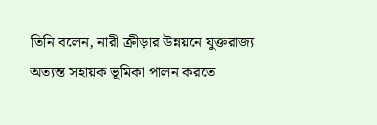তিনি বলেন, নারী ক্রীড়ার উন্নয়নে যুক্তরাজ্য অত্যন্ত সহায়ক ভূমিকা পালন করতে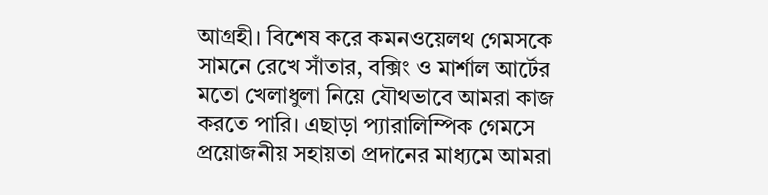আগ্রহী। বিশেষ করে কমনওয়েলথ গেমসকে সামনে রেখে সাঁতার, বক্সিং ও মার্শাল আর্টের মতো খেলাধুলা নিয়ে যৌথভাবে আমরা কাজ করতে পারি। এছাড়া প্যারালিম্পিক গেমসে প্রয়োজনীয় সহায়তা প্রদানের মাধ্যমে আমরা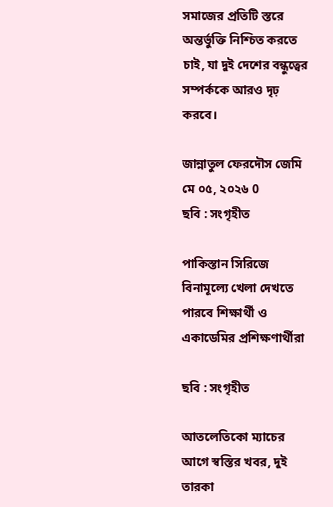সমাজের প্রতিটি স্তরে অন্তর্ভুক্তি নিশ্চিত করতে চাই, যা দুই দেশের বন্ধুত্বের সম্পর্ককে আরও দৃঢ় করবে।

জান্নাতুল ফেরদৌস জেমি মে ০৫, ২০২৬ 0
ছবি : সংগৃহীত

পাকিস্তান সিরিজে বিনামূল্যে খেলা দেখতে পারবে শিক্ষার্থী ও একাডেমির প্রশিক্ষণার্থীরা

ছবি : সংগৃহীত

আতলেতিকো ম্যাচের আগে স্বস্তির খবর, দুই তারকা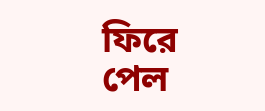ফিরে পেল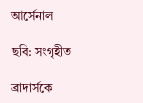আর্সেনাল

ছবি: সংগৃহীত

ব্রাদার্সকে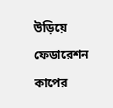উড়িয়ে ফেডারেশন কাপের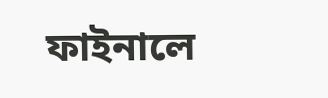ফাইনালে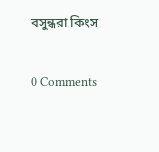বসুন্ধরা কিংস

0 Comments